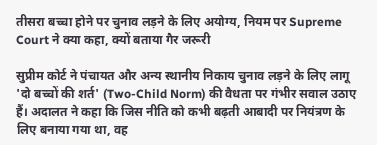तीसरा बच्चा होने पर चुनाव लड़ने के लिए अयोग्य, नियम पर Supreme Court ने क्या कहा, क्यों बताया गैर जरूरी

सुप्रीम कोर्ट ने पंचायत और अन्य स्थानीय निकाय चुनाव लड़ने के लिए लागू 'दो बच्चों की शर्त' (Two-Child Norm) की वैधता पर गंभीर सवाल उठाए हैं। अदालत ने कहा कि जिस नीति को कभी बढ़ती आबादी पर नियंत्रण के लिए बनाया गया था, वह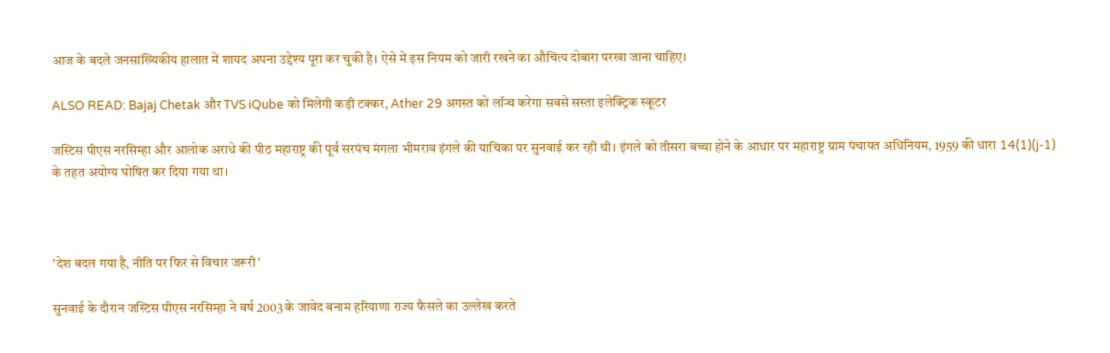आज के बदले जनसांख्यिकीय हालात में शायद अपना उद्देश्य पूरा कर चुकी है। ऐसे में इस नियम को जारी रखने का औचित्य दोबारा परखा जाना चाहिए।

ALSO READ: Bajaj Chetak और TVS iQube को मिलेगी कड़ी टक्कर, Ather 29 अगस्त को लॉन्च करेगा सबसे सस्ता इलेक्ट्रिक स्कूटर

जस्टिस पीएस नरसिम्हा और आलोक अराधे की पीठ महाराष्ट्र की पूर्व सरपंच मंगला भीमराव इंगले की याचिका पर सुनवाई कर रही थी। इंगले को तीसरा बच्चा होने के आधार पर महाराष्ट्र ग्राम पंचायत अधिनियम, 1959 की धारा 14(1)(j-1) के तहत अयोग्य घोषित कर दिया गया था।



'देश बदल गया है, नीति पर फिर से विचार जरूरी'

सुनवाई के दौरान जस्टिस पीएस नरसिम्हा ने वर्ष 2003 के जावेद बनाम हरियाणा राज्य फैसले का उल्लेख करते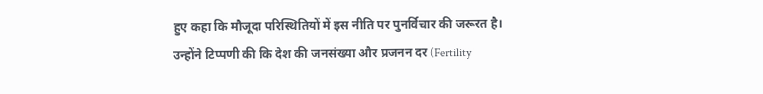हुए कहा कि मौजूदा परिस्थितियों में इस नीति पर पुनर्विचार की जरूरत है। उन्होंने टिप्पणी की कि देश की जनसंख्या और प्रजनन दर (Fertility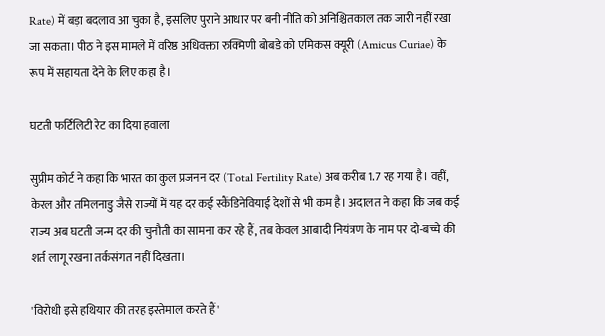Rate) में बड़ा बदलाव आ चुका है, इसलिए पुराने आधार पर बनी नीति को अनिश्चितकाल तक जारी नहीं रखा जा सकता। पीठ ने इस मामले में वरिष्ठ अधिवक्ता रुक्मिणी बोबडे को एमिकस क्यूरी (Amicus Curiae) के रूप में सहायता देने के लिए कहा है।

घटती फर्टिलिटी रेट का दिया हवाला

सुप्रीम कोर्ट ने कहा कि भारत का कुल प्रजनन दर (Total Fertility Rate) अब करीब 1.7 रह गया है। वहीं, केरल और तमिलनाडु जैसे राज्यों में यह दर कई स्कैंडिनेवियाई देशों से भी कम है। अदालत ने कहा कि जब कई राज्य अब घटती जन्म दर की चुनौती का सामना कर रहे हैं, तब केवल आबादी नियंत्रण के नाम पर दो-बच्चे की शर्त लागू रखना तर्कसंगत नहीं दिखता।

'विरोधी इसे हथियार की तरह इस्तेमाल करते हैं'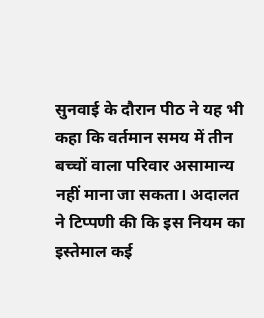सुनवाई के दौरान पीठ ने यह भी कहा कि वर्तमान समय में तीन बच्चों वाला परिवार असामान्य नहीं माना जा सकता। अदालत ने टिप्पणी की कि इस नियम का इस्तेमाल कई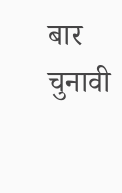बार चुनावी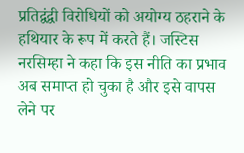प्रतिद्वंद्वी विरोधियों को अयोग्य ठहराने के हथियार के रूप में करते हैं। जस्टिस नरसिम्हा ने कहा कि इस नीति का प्रभाव अब समाप्त हो चुका है और इसे वापस लेने पर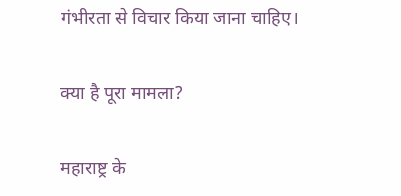गंभीरता से विचार किया जाना चाहिए।

क्या है पूरा मामला?

महाराष्ट्र के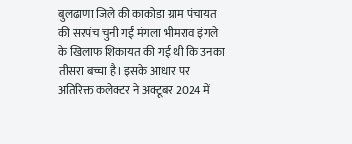बुलढाणा जिले की काकोडा ग्राम पंचायत की सरपंच चुनी गईं मंगला भीमराव इंगले के खिलाफ शिकायत की गई थी कि उनका तीसरा बच्चा है। इसके आधार पर अतिरिक्त कलेक्टर ने अक्टूबर 2024 में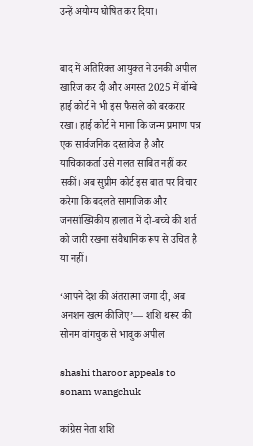उन्हें अयोग्य घोषित कर दिया।


बाद में अतिरिक्त आयुक्त ने उनकी अपील खारिज कर दी और अगस्त 2025 में बॉम्बे हाई कोर्ट ने भी इस फैसले को बरकरार रखा। हाई कोर्ट ने माना कि जन्म प्रमाण पत्र एक सार्वजनिक दस्तावेज है और याचिकाकर्ता उसे गलत साबित नहीं कर सकीं। अब सुप्रीम कोर्ट इस बात पर विचार करेगा कि बदलते सामाजिक और जनसांख्यिकीय हालात में दो-बच्चे की शर्त को जारी रखना संवैधानिक रूप से उचित है या नहीं।

‘आपने देश की अंतरात्मा जगा दी, अब अनशन खत्म कीजिए’— शशि थरूर की सोनम वांगचुक से भावुक अपील

shashi tharoor appeals to sonam wangchuk

कांग्रेस नेता शशि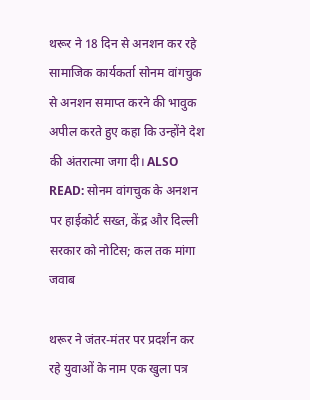थरूर ने 18 दिन से अनशन कर रहे सामाजिक कार्यकर्ता सोनम वांगचुक से अनशन समाप्त करने की भावुक अपील करते हुए कहा कि उन्होंने देश की अंतरात्मा जगा दी। ALSO READ: सोनम वांगचुक के अनशन पर हाईकोर्ट सख्त, केंद्र और दिल्ली सरकार को नोटिस; कल तक मांगा जवाब

थरूर ने जंतर-मंतर पर प्रदर्शन कर रहे युवाओं के नाम एक खुला पत्र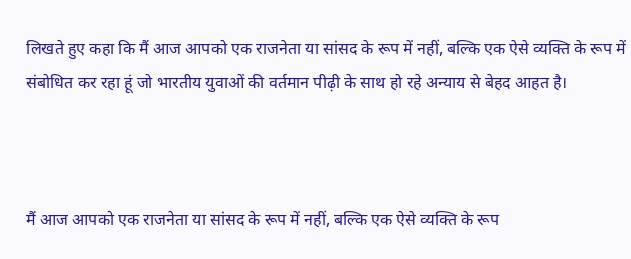लिखते हुए कहा कि मैं आज आपको एक राजनेता या सांसद के रूप में नहीं, बल्कि एक ऐसे व्यक्ति के रूप में संबोधित कर रहा हूं जो भारतीय युवाओं की वर्तमान पीढ़ी के साथ हो रहे अन्याय से बेहद आहत है।



मैं आज आपको एक राजनेता या सांसद के रूप में नहीं, बल्कि एक ऐसे व्यक्ति के रूप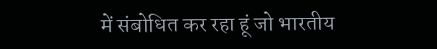में संबोधित कर रहा हूं जो भारतीय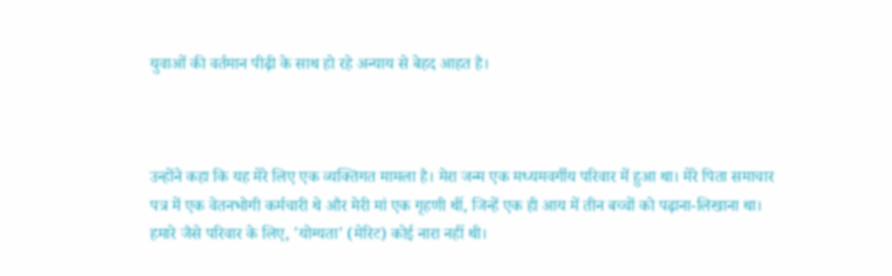युवाओं की वर्तमान पीढ़ी के साथ हो रहे अन्याय से बेहद आहत है।



उन्होंने कहा कि यह मेरे लिए एक व्यक्तिगत मामला है। मेरा जन्म एक मध्यमवर्गीय परिवार में हुआ था। मेरे पिता समाचार पत्र में एक वेतनभोगी कर्मचारी थे और मेरी मां एक गृहणी थीं, जिन्हें एक ही आय में तीन बच्चों को पढ़ाना-लिखाना था। हमारे जैसे परिवार के लिए, 'योग्यता' (मेरिट) कोई नारा नहीं थी।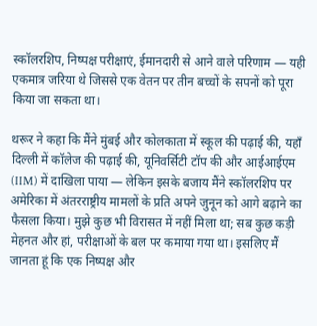स्कॉलरशिप, निष्पक्ष परीक्षाएं, ईमानदारी से आने वाले परिणाम — यही एकमात्र जरिया थे जिससे एक वेतन पर तीन बच्चों के सपनों को पूरा किया जा सकता था।

थरूर ने कहा कि मैंने मुंबई और कोलकाता में स्कूल की पढ़ाई की, यहाँ दिल्ली में कॉलेज की पढ़ाई की, यूनिवर्सिटी टॉप की और आईआईएम (IIM) में दाखिला पाया — लेकिन इसके बजाय मैंने स्कॉलरशिप पर अमेरिका में अंतरराष्ट्रीय मामलों के प्रति अपने जुनून को आगे बढ़ाने का फैसला किया। मुझे कुछ भी विरासत में नहीं मिला था; सब कुछ कड़ी मेहनत और हां, परीक्षाओं के बल पर कमाया गया था। इसलिए मैं जानता हूं कि एक निष्पक्ष और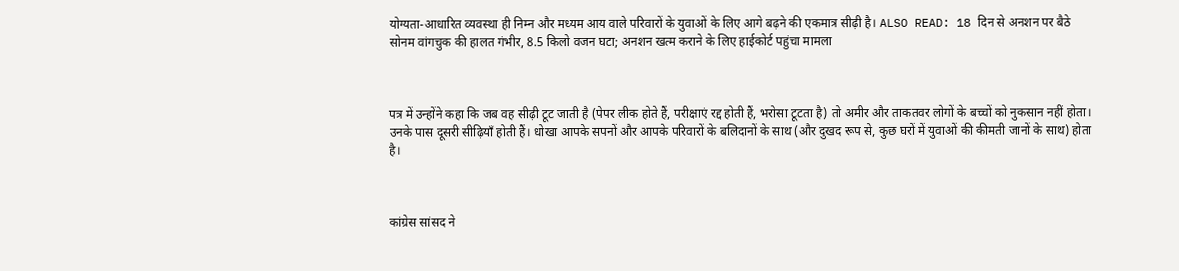योग्यता-आधारित व्यवस्था ही निम्न और मध्यम आय वाले परिवारों के युवाओं के लिए आगे बढ़ने की एकमात्र सीढ़ी है। ALSO READ: 18 दिन से अनशन पर बैठे सोनम वांगचुक की हालत गंभीर, 8.5 किलो वजन घटा; अनशन खत्म कराने के लिए हाईकोर्ट पहुंचा मामला



पत्र में उन्होंने कहा कि जब वह सीढ़ी टूट जाती है (पेपर लीक होते हैं, परीक्षाएं रद्द होती हैं, भरोसा टूटता है) तो अमीर और ताकतवर लोगों के बच्चों को नुकसान नहीं होता। उनके पास दूसरी सीढ़ियाँ होती हैं। धोखा आपके सपनों और आपके परिवारों के बलिदानों के साथ (और दुखद रूप से, कुछ घरों में युवाओं की कीमती जानों के साथ) होता है।



कांग्रेस सांसद ने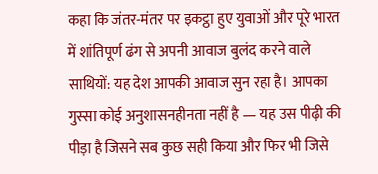कहा कि जंतर-मंतर पर इकट्ठा हुए युवाओं और पूरे भारत में शांतिपूर्ण ढंग से अपनी आवाज बुलंद करने वाले साथियों: यह देश आपकी आवाज सुन रहा है। आपका गुस्सा कोई अनुशासनहीनता नहीं है — यह उस पीढ़ी की पीड़ा है जिसने सब कुछ सही किया और फिर भी जिसे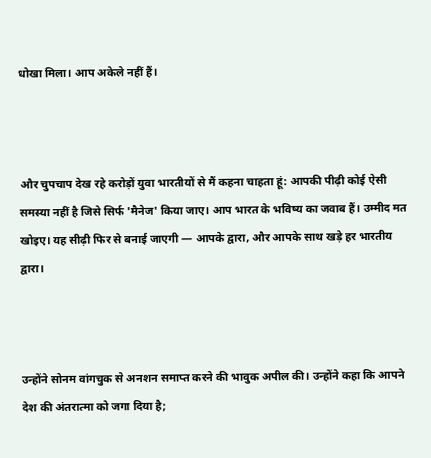धोखा मिला। आप अकेले नहीं हैं।



और चुपचाप देख रहे करोड़ों युवा भारतीयों से मैं कहना चाहता हूं: आपकी पीढ़ी कोई ऐसी समस्या नहीं है जिसे सिर्फ 'मैनेज' किया जाए। आप भारत के भविष्य का जवाब हैं। उम्मीद मत खोइए। यह सीढ़ी फिर से बनाई जाएगी — आपके द्वारा, और आपके साथ खड़े हर भारतीय द्वारा।



उन्होंने सोनम वांगचुक से अनशन समाप्त करने की भावुक अपील की। उन्होंने कहा कि आपने देश की अंतरात्मा को जगा दिया है;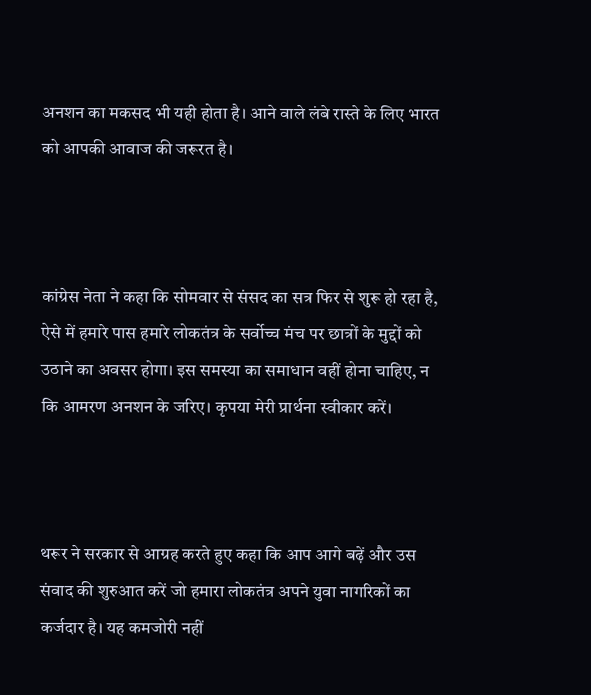अनशन का मकसद भी यही होता है। आने वाले लंबे रास्ते के लिए भारत को आपकी आवाज की जरूरत है।



कांग्रेस नेता ने कहा कि सोमवार से संसद का सत्र फिर से शुरू हो रहा है, ऐसे में हमारे पास हमारे लोकतंत्र के सर्वोच्च मंच पर छात्रों के मुद्दों को उठाने का अवसर होगा। इस समस्या का समाधान वहीं होना चाहिए, न कि आमरण अनशन के जरिए। कृपया मेरी प्रार्थना स्वीकार करें।



थरूर ने सरकार से आग्रह करते हुए कहा कि आप आगे बढ़ें और उस संवाद की शुरुआत करें जो हमारा लोकतंत्र अपने युवा नागरिकों का कर्जदार है। यह कमजोरी नहीं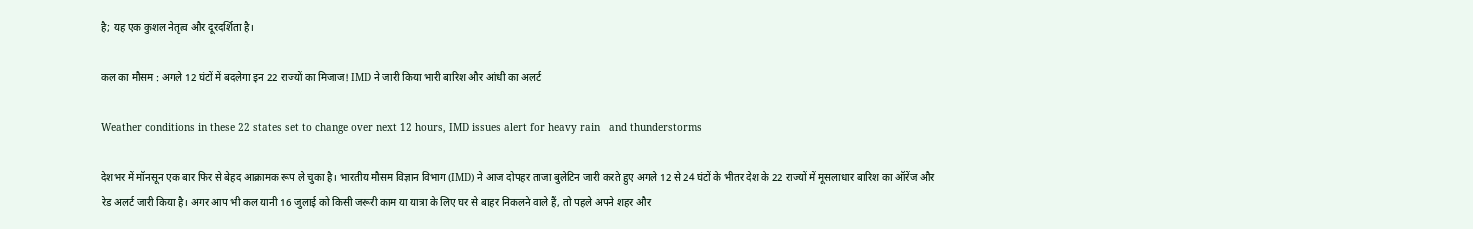है; यह एक कुशल नेतृत्व और दूरदर्शिता है।

कल का मौसम : अगले 12 घंटों में बदलेगा इन 22 राज्यों का मिजाज! IMD ने जारी किया भारी बारिश और आंधी का अलर्ट

Weather conditions in these 22 states set to change over next 12 hours, IMD issues alert for heavy rain   and thunderstorms

देशभर में मॉनसून एक बार फिर से बेहद आक्रामक रूप ले चुका है। भारतीय मौसम विज्ञान विभाग (IMD) ने आज दोपहर ताजा बुलेटिन जारी करते हुए अगले 12 से 24 घंटों के भीतर देश के 22 राज्यों में मूसलाधार बारिश का ऑरेंज और रेड अलर्ट जारी किया है। अगर आप भी कल यानी 16 जुलाई को किसी जरूरी काम या यात्रा के लिए घर से बाहर निकलने वाले हैं, तो पहले अपने शहर और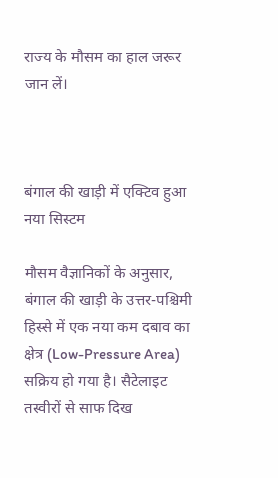राज्य के मौसम का हाल जरूर जान लें।



बंगाल की खाड़ी में एक्टिव हुआ नया सिस्टम

मौसम वैज्ञानिकों के अनुसार, बंगाल की खाड़ी के उत्तर-पश्चिमी हिस्से में एक नया कम दबाव का क्षेत्र (Low-Pressure Area) सक्रिय हो गया है। सैटेलाइट तस्वीरों से साफ दिख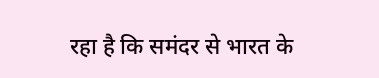रहा है कि समंदर से भारत के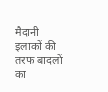मैदानी इलाकों की तरफ बादलों का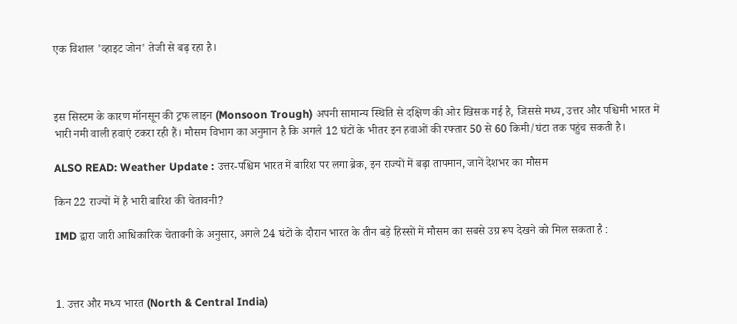एक विशाल 'व्हाइट जोन' तेजी से बढ़ रहा है।



इस सिस्टम के कारण मॉनसून की ट्रफ लाइन (Monsoon Trough) अपनी सामान्य स्थिति से दक्षिण की ओर खिसक गई है, जिससे मध्य, उत्तर और पश्चिमी भारत में भारी नमी वाली हवाएं टकरा रही हैं। मौसम विभाग का अनुमान है कि अगले 12 घंटों के भीतर इन हवाओं की रफ्तार 50 से 60 किमी/घंटा तक पहुंच सकती है।

ALSO READ: Weather Update : उत्तर-पश्चिम भारत में बारिश पर लगा ब्रेक, इन राज्‍यों में बढ़ा तापमान, जानें देशभर का मौसम

किन 22 राज्यों में है भारी बारिश की चेतावनी?

IMD द्वारा जारी आधिकारिक चेतावनी के अनुसार, अगले 24 घंटों के दौरान भारत के तीन बड़े हिस्सों में मौसम का सबसे उग्र रूप देखने को मिल सकता है :



1. उत्तर और मध्य भारत (North & Central India)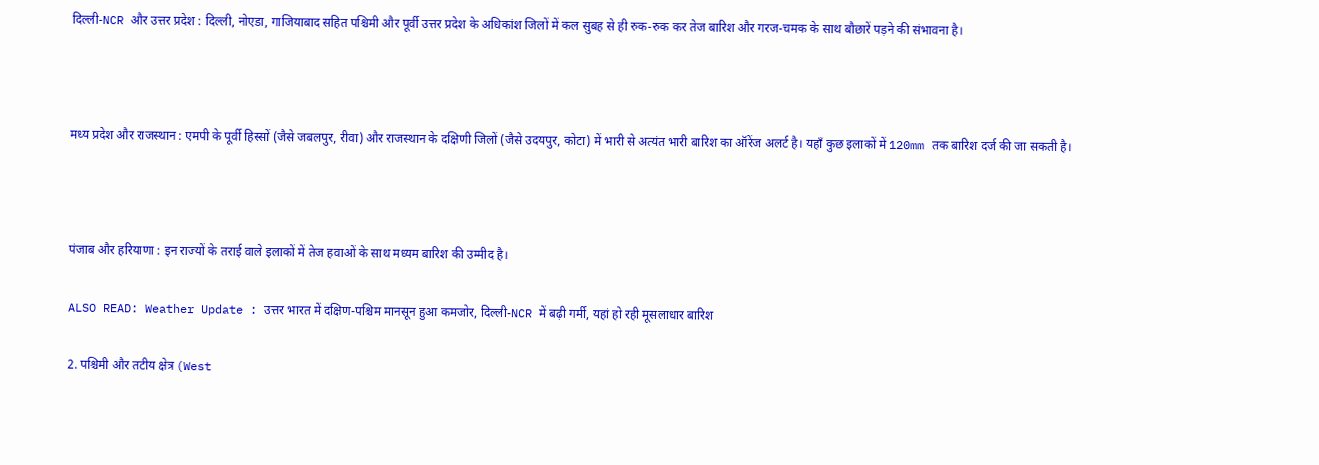दिल्ली-NCR और उत्तर प्रदेश : दिल्ली, नोएडा, गाजियाबाद सहित पश्चिमी और पूर्वी उत्तर प्रदेश के अधिकांश जिलों में कल सुबह से ही रुक-रुक कर तेज बारिश और गरज-चमक के साथ बौछारें पड़ने की संभावना है।



मध्य प्रदेश और राजस्थान : एमपी के पूर्वी हिस्सों (जैसे जबलपुर, रीवा) और राजस्थान के दक्षिणी जिलों (जैसे उदयपुर, कोटा) में भारी से अत्यंत भारी बारिश का ऑरेंज अलर्ट है। यहाँ कुछ इलाकों में 120mm तक बारिश दर्ज की जा सकती है।



पंजाब और हरियाणा : इन राज्यों के तराई वाले इलाकों में तेज हवाओं के साथ मध्यम बारिश की उम्मीद है।

ALSO READ: Weather Update : उत्तर भारत में दक्षिण-पश्चिम मानसून हुआ कमजोर, दिल्ली-NCR में बढ़ी गर्मी, यहां हो रही मूसलाधार बारिश

2. पश्चिमी और तटीय क्षेत्र (West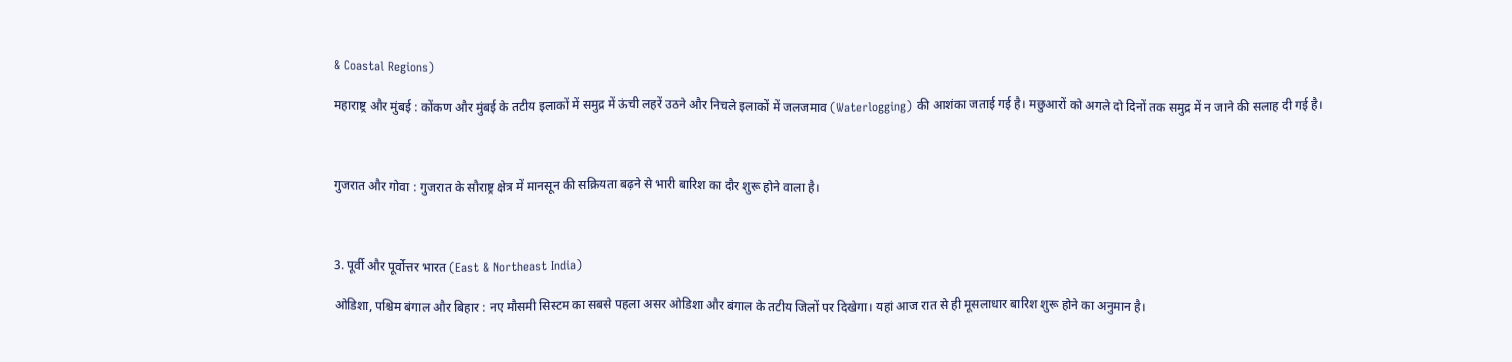& Coastal Regions)

महाराष्ट्र और मुंबई : कोंकण और मुंबई के तटीय इलाकों में समुद्र में ऊंची लहरें उठने और निचले इलाकों में जलजमाव (Waterlogging) की आशंका जताई गई है। मछुआरों को अगले दो दिनों तक समुद्र में न जाने की सलाह दी गई है।



गुजरात और गोवा : गुजरात के सौराष्ट्र क्षेत्र में मानसून की सक्रियता बढ़ने से भारी बारिश का दौर शुरू होने वाला है।



3. पूर्वी और पूर्वोत्तर भारत (East & Northeast India)

ओडिशा, पश्चिम बंगाल और बिहार : नए मौसमी सिस्टम का सबसे पहला असर ओडिशा और बंगाल के तटीय जिलों पर दिखेगा। यहां आज रात से ही मूसलाधार बारिश शुरू होने का अनुमान है।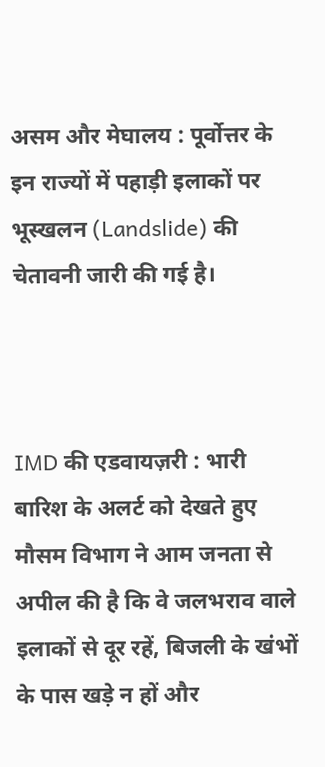असम और मेघालय : पूर्वोत्तर के इन राज्यों में पहाड़ी इलाकों पर भूस्खलन (Landslide) की चेतावनी जारी की गई है।



IMD की एडवायज़री : भारी बारिश के अलर्ट को देखते हुए मौसम विभाग ने आम जनता से अपील की है कि वे जलभराव वाले इलाकों से दूर रहें, बिजली के खंभों के पास खड़े न हों और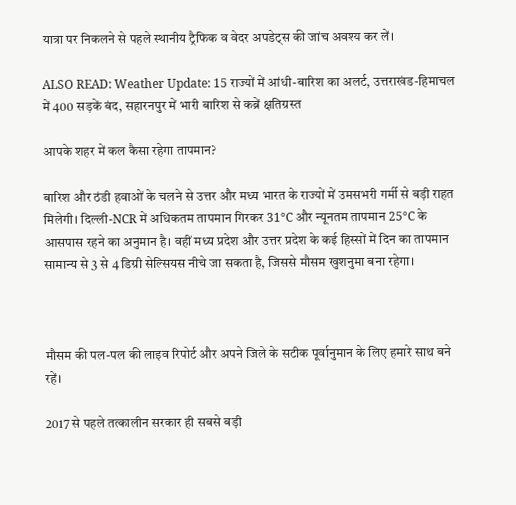यात्रा पर निकलने से पहले स्थानीय ट्रैफिक व वेदर अपडेट्स की जांच अवश्य कर लें।

ALSO READ: Weather Update: 15 राज्यों में आंधी-बारिश का अलर्ट, उत्तराखंड-हिमाचल में 400 सड़कें बंद, सहारनपुर में भारी बारिश से कब्रें क्षतिग्रस्त

आपके शहर में कल कैसा रहेगा तापमान?

बारिश और ठंडी हवाओं के चलने से उत्तर और मध्य भारत के राज्यों में उमसभरी गर्मी से बड़ी राहत मिलेगी। दिल्ली-NCR में अधिकतम तापमान गिरकर 31°C और न्यूनतम तापमान 25°C के आसपास रहने का अनुमान है। वहीं मध्य प्रदेश और उत्तर प्रदेश के कई हिस्सों में दिन का तापमान सामान्य से 3 से 4 डिग्री सेल्सियस नीचे जा सकता है, जिससे मौसम खुशनुमा बना रहेगा।



मौसम की पल-पल की लाइव रिपोर्ट और अपने जिले के सटीक पूर्वानुमान के लिए हमारे साथ बने रहें।

2017 से पहले तत्कालीन सरकार ही सबसे बड़ी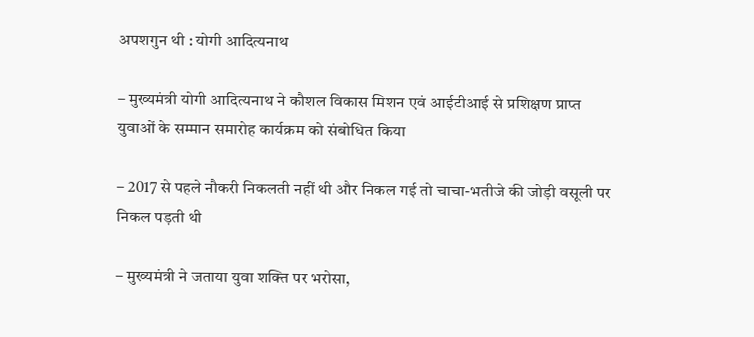अपशगुन थी : योगी आदित्यनाथ

– मुख्यमंत्री योगी आदित्यनाथ ने कौशल विकास मिशन एवं आईटीआई से प्रशिक्षण प्राप्त युवाओं के सम्मान समारोह कार्यक्रम को संबोधित किया

– 2017 से पहले नौकरी निकलती नहीं थी और निकल गई तो चाचा-भतीजे की जोड़ी वसूली पर निकल पड़ती थी

– मुख्यमंत्री ने जताया युवा शक्ति पर भरोसा,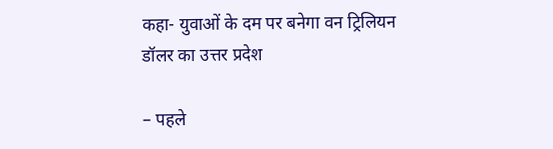कहा- युवाओं के दम पर बनेगा वन ट्रिलियन डॉलर का उत्तर प्रदेश

– पहले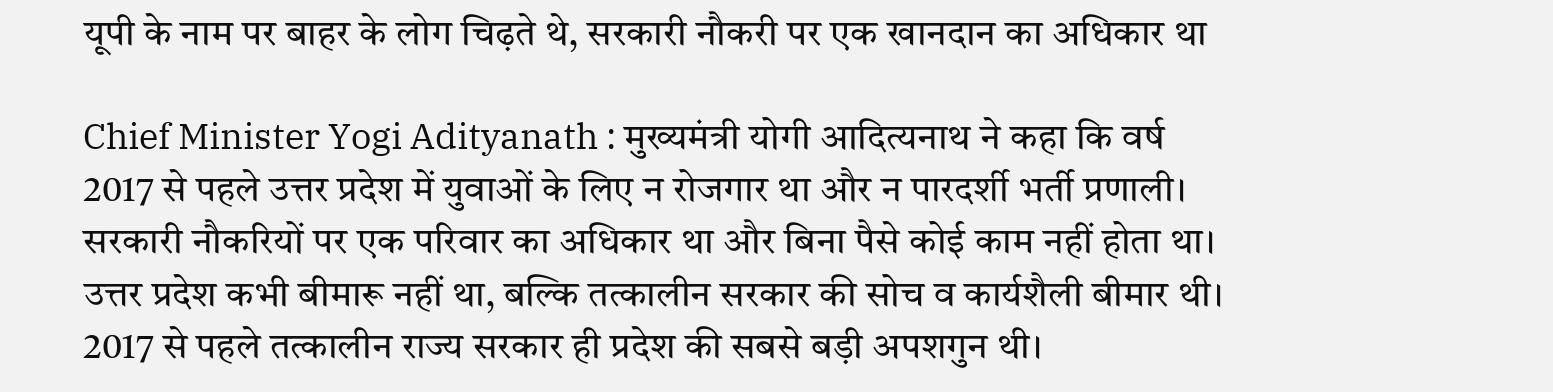यूपी के नाम पर बाहर के लोग चिढ़ते थे, सरकारी नौकरी पर एक खानदान का अधिकार था

Chief Minister Yogi Adityanath : मुख्यमंत्री योगी आदित्यनाथ ने कहा कि वर्ष 2017 से पहले उत्तर प्रदेश में युवाओं के लिए न रोजगार था और न पारदर्शी भर्ती प्रणाली। सरकारी नौकरियों पर एक परिवार का अधिकार था और बिना पैसे कोई काम नहीं होता था। उत्तर प्रदेश कभी बीमारू नहीं था, बल्कि तत्कालीन सरकार की सोच व कार्यशैली बीमार थी। 2017 से पहले तत्कालीन राज्य सरकार ही प्रदेश की सबसे बड़ी अपशगुन थी।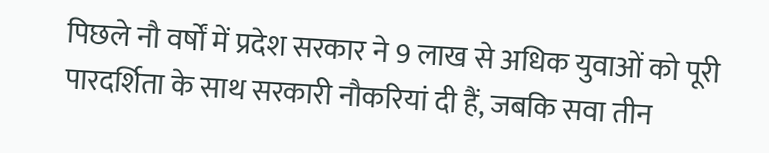पिछले नौ वर्षों में प्रदेश सरकार ने 9 लाख से अधिक युवाओं को पूरी पारदर्शिता के साथ सरकारी नौकरियां दी हैं, जबकि सवा तीन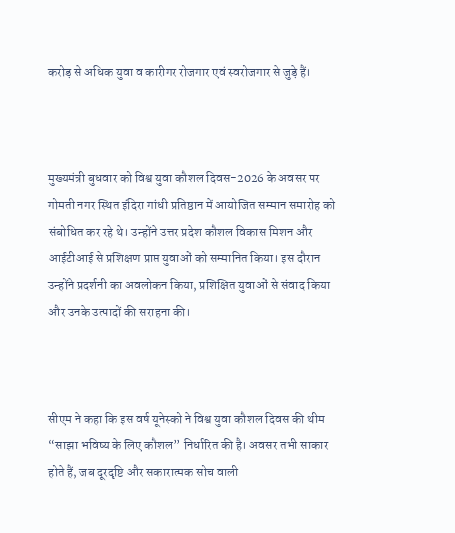करोड़ से अधिक युवा व कारीगर रोजगार एवं स्वरोजगार से जुड़े हैं।



मुख्यमंत्री बुधवार को विश्व युवा कौशल दिवस-2026 के अवसर पर गोमती नगर स्थित इंदिरा गांधी प्रतिष्ठान में आयोजित सम्मान समारोह को संबोधित कर रहे थे। उन्होंने उत्तर प्रदेश कौशल विकास मिशन और आईटीआई से प्रशिक्षण प्राप्त युवाओं को सम्मानित किया। इस दौरान उन्होंने प्रदर्शनी का अवलोकन किया, प्रशिक्षित युवाओं से संवाद किया और उनके उत्पादों की सराहना की।



सीएम ने कहा कि इस वर्ष यूनेस्को ने विश्व युवा कौशल दिवस की थीम “साझा भविष्य के लिए कौशल” निर्धारित की है। अवसर तभी साकार होते हैं, जब दूरदृष्टि और सकारात्मक सोच वाली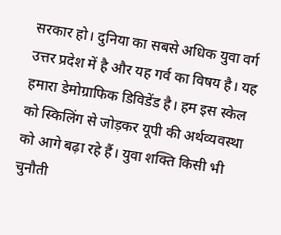सरकार हो। दुनिया का सबसे अधिक युवा वर्ग उत्तर प्रदेश में है और यह गर्व का विषय है। यह हमारा डेमोग्राफिक डिविडेंड है। हम इस स्केल को स्किलिंग से जोड़कर यूपी की अर्थव्यवस्था को आगे बढ़ा रहे हैं। युवा शक्ति किसी भी चुनौती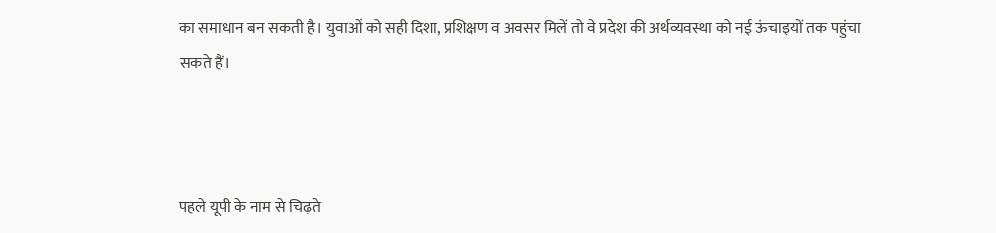का समाधान बन सकती है। युवाओं को सही दिशा, प्रशिक्षण व अवसर मिलें तो वे प्रदेश की अर्थव्यवस्था को नई ऊंचाइयों तक पहुंचा सकते हैं।



पहले यूपी के नाम से चिढ़ते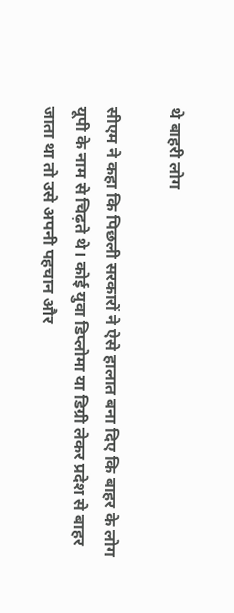थे बाहरी लोग

सीएम ने कहा कि पिछली सरकारों ने ऐसे हालात बना दिए कि बाहर के लोग यूपी के नाम से चिढ़ते थे। कोई युवा डिप्लोमा या डिग्री लेकर प्रदेश से बाहर जाता था तो उसे अपनी पहचान और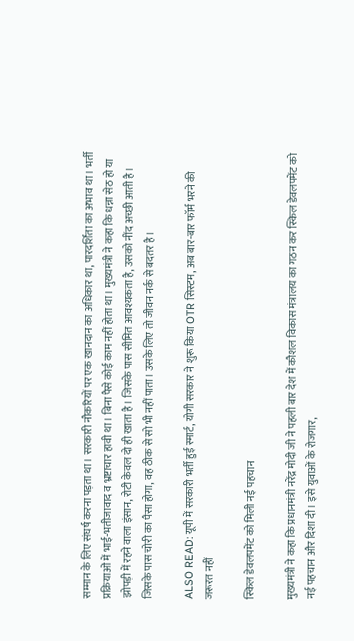सम्मान के लिए संघर्ष करना पड़ता था। सरकारी नौकरियों पर एक खानदान का अधिकार था, पारदर्शिता का अभाव था। भर्ती प्रक्रियाओं में भाई-भतीजावाद व भ्रष्टाचार हावी था। बिना पैसे कोई काम नहीं होता था। मुख्यमंत्री ने कहा कि धन्ना सेठ हो या झोपड़ी में रहने वाला इंसान, रोटी केवल दो ही खाता है। जिसके पास सीमित आवश्यकता है, उसको नींद अच्छी आती है। जिसके पास चोरी का पैसा होगा, वह ठीक से सो भी नहीं पाता। उसके लिए तो जीवन नर्क से बदतर है।

ALSO READ: यूपी में सरकारी भर्ती हुई स्मार्ट, योगी सरकार ने शुरू किया OTR सिस्टम, अब बार-बार फॉर्म भरने की जरूरत नहीं

स्किल डेवलपमेंट को मिली नई पहचान

मुख्यमंत्री ने कहा कि प्रधानमंत्री नरेंद्र मोदी जी ने पहली बार देश में कौशल विकास मंत्रालय का गठन कर स्किल डेवलपमेंट को नई पहचान और दिशा दी। इसे युवाओं के रोजगार,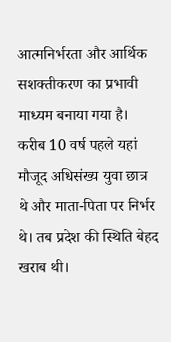आत्मनिर्भरता और आर्थिक सशक्तीकरण का प्रभावी माध्यम बनाया गया है। करीब 10 वर्ष पहले यहां मौजूद अधिसंख्य युवा छात्र थे और माता-पिता पर निर्भर थे। तब प्रदेश की स्थिति बेहद खराब थी।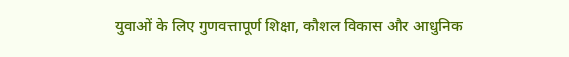युवाओं के लिए गुणवत्तापूर्ण शिक्षा, कौशल विकास और आधुनिक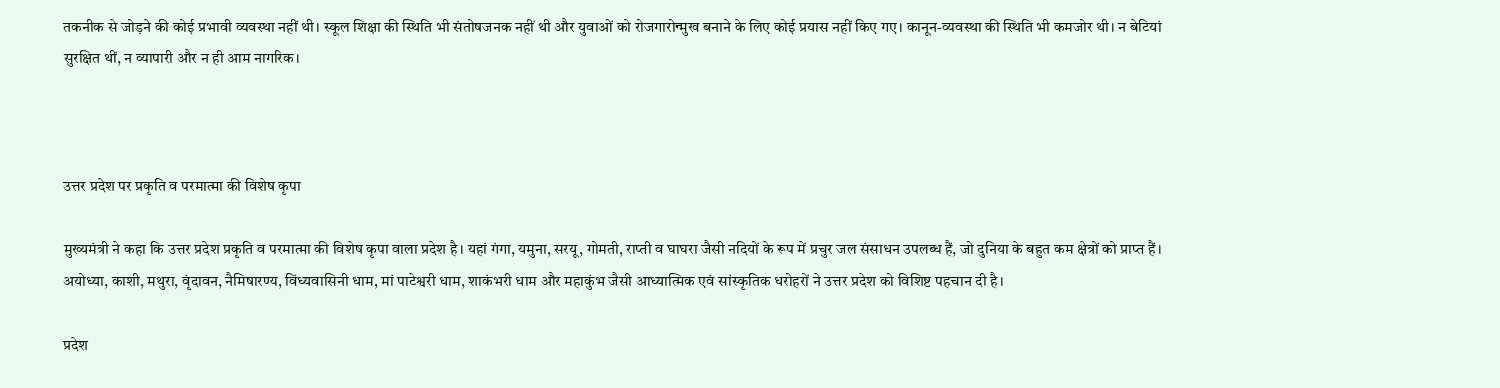तकनीक से जोड़ने की कोई प्रभावी व्यवस्था नहीं थी। स्कूल शिक्षा की स्थिति भी संतोषजनक नहीं थी और युवाओं को रोजगारोन्मुख बनाने के लिए कोई प्रयास नहीं किए गए। कानून-व्यवस्था की स्थिति भी कमजोर थी। न बेटियां सुरक्षित थीं, न व्यापारी और न ही आम नागरिक।



उत्तर प्रदेश पर प्रकृति व परमात्मा की विशेष कृपा

मुख्यमंत्री ने कहा कि उत्तर प्रदेश प्रकृति व परमात्मा की विशेष कृपा वाला प्रदेश है। यहां गंगा, यमुना, सरयू, गोमती, राप्ती व घाघरा जैसी नदियों के रूप में प्रचुर जल संसाधन उपलब्ध हैं, जो दुनिया के बहुत कम क्षेत्रों को प्राप्त हैं। अयोध्या, काशी, मथुरा, वृंदावन, नैमिषारण्य, विंध्यवासिनी धाम, मां पाटेश्वरी धाम, शाकंभरी धाम और महाकुंभ जैसी आध्यात्मिक एवं सांस्कृतिक धरोहरों ने उत्तर प्रदेश को विशिष्ट पहचान दी है।

प्रदेश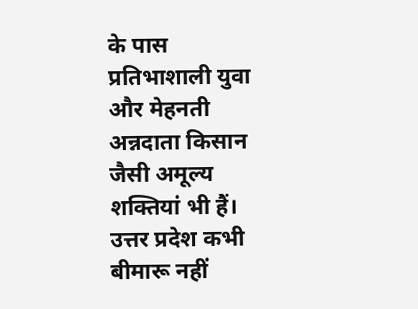के पास प्रतिभाशाली युवा और मेहनती अन्नदाता किसान जैसी अमूल्य शक्तियां भी हैं। उत्तर प्रदेश कभी बीमारू नहीं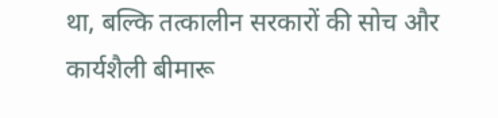था, बल्कि तत्कालीन सरकारों की सोच और कार्यशैली बीमारू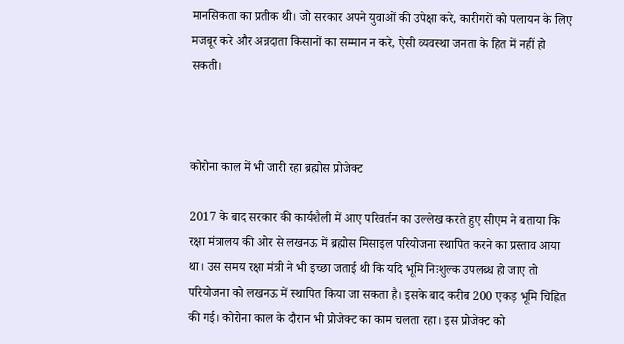मानसिकता का प्रतीक थी। जो सरकार अपने युवाओं की उपेक्षा करे, कारीगरों को पलायन के लिए मजबूर करे और अन्नदाता किसानों का सम्मान न करे, ऐसी व्यवस्था जनता के हित में नहीं हो सकती।



कोरोना काल में भी जारी रहा ब्रह्मोस प्रोजेक्ट

2017 के बाद सरकार की कार्यशैली में आए परिवर्तन का उल्लेख करते हुए सीएम ने बताया कि रक्षा मंत्रालय की ओर से लखनऊ में ब्रह्मोस मिसाइल परियोजना स्थापित करने का प्रस्ताव आया था। उस समय रक्षा मंत्री ने भी इच्छा जताई थी कि यदि भूमि निःशुल्क उपलब्ध हो जाए तो परियोजना को लखनऊ में स्थापित किया जा सकता है। इसके बाद करीब 200 एकड़ भूमि चिह्नित की गई। कोरोना काल के दौरान भी प्रोजेक्ट का काम चलता रहा। इस प्रोजेक्ट को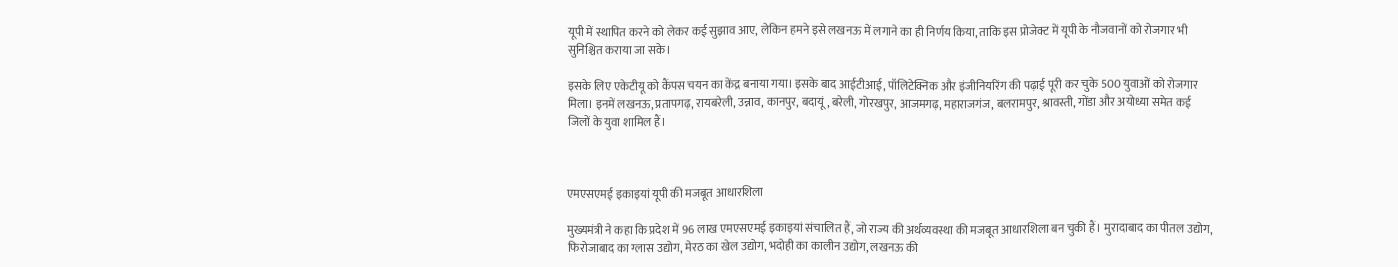यूपी में स्थापित करने को लेकर कई सुझाव आए, लेकिन हमने इसे लखनऊ में लगाने का ही निर्णय किया, ताकि इस प्रोजेक्ट में यूपी के नौजवानों को रोजगार भी सुनिश्चित कराया जा सके।

इसके लिए एकेटीयू को कैंपस चयन का केंद्र बनाया गया। इसके बाद आईटीआई, पॉलिटेक्निक और इंजीनियरिंग की पढ़ाई पूरी कर चुके 500 युवाओं को रोजगार मिला। इनमें लखनऊ, प्रतापगढ़, रायबरेली, उन्नाव, कानपुर, बदायूं, बरेली, गोरखपुर, आजमगढ़, महाराजगंज, बलरामपुर, श्रावस्ती, गोंडा और अयोध्या समेत कई जिलों के युवा शामिल हैं।



एमएसएमई इकाइयां यूपी की मजबूत आधारशिला

मुख्यमंत्री ने कहा कि प्रदेश में 96 लाख एमएसएमई इकाइयां संचालित हैं, जो राज्य की अर्थव्यवस्था की मजबूत आधारशिला बन चुकी हैं। मुरादाबाद का पीतल उद्योग, फिरोजाबाद का ग्लास उद्योग, मेरठ का खेल उद्योग, भदोही का कालीन उद्योग, लखनऊ की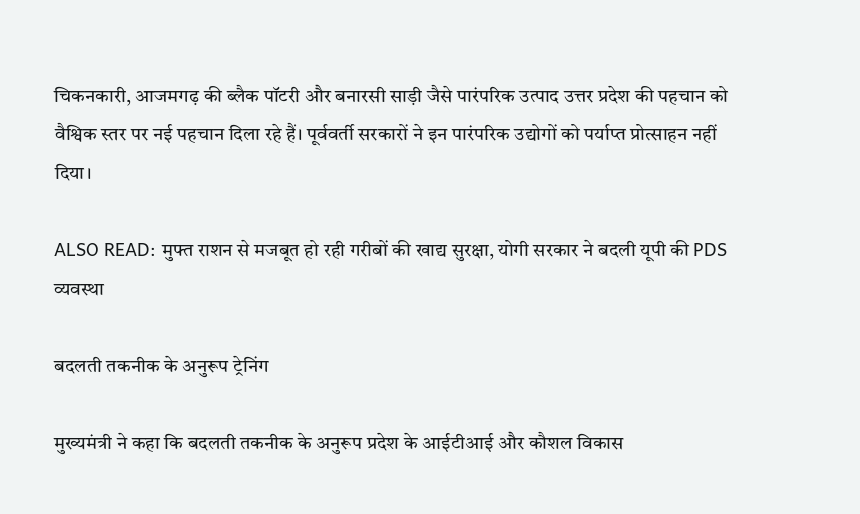चिकनकारी, आजमगढ़ की ब्लैक पॉटरी और बनारसी साड़ी जैसे पारंपरिक उत्पाद उत्तर प्रदेश की पहचान को वैश्विक स्तर पर नई पहचान दिला रहे हैं। पूर्ववर्ती सरकारों ने इन पारंपरिक उद्योगों को पर्याप्त प्रोत्साहन नहीं दिया।

ALSO READ: मुफ्त राशन से मजबूत हो रही गरीबों की खाद्य सुरक्षा, योगी सरकार ने बदली यूपी की PDS व्यवस्था

बदलती तकनीक के अनुरूप ट्रेनिंग

मुख्यमंत्री ने कहा कि बदलती तकनीक के अनुरूप प्रदेश के आईटीआई और कौशल विकास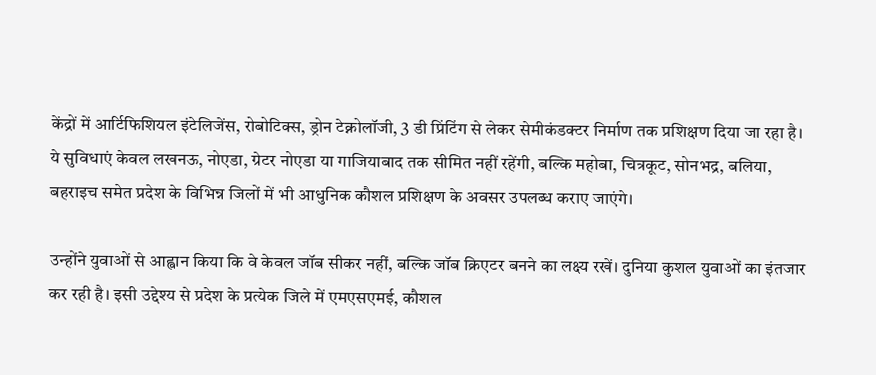केंद्रों में आर्टिफिशियल इंटेलिजेंस, रोबोटिक्स, ड्रोन टेक्नोलॉजी, 3 डी प्रिंटिंग से लेकर सेमीकंडक्टर निर्माण तक प्रशिक्षण दिया जा रहा है। ये सुविधाएं केवल लखनऊ, नोएडा, ग्रेटर नोएडा या गाजियाबाद तक सीमित नहीं रहेंगी, बल्कि महोबा, चित्रकूट, सोनभद्र, बलिया, बहराइच समेत प्रदेश के विभिन्न जिलों में भी आधुनिक कौशल प्रशिक्षण के अवसर उपलब्ध कराए जाएंगे।

उन्होंने युवाओं से आह्वान किया कि वे केवल जॉब सीकर नहीं, बल्कि जॉब क्रिएटर बनने का लक्ष्य रखें। दुनिया कुशल युवाओं का इंतजार कर रही है। इसी उद्देश्य से प्रदेश के प्रत्येक जिले में एमएसएमई, कौशल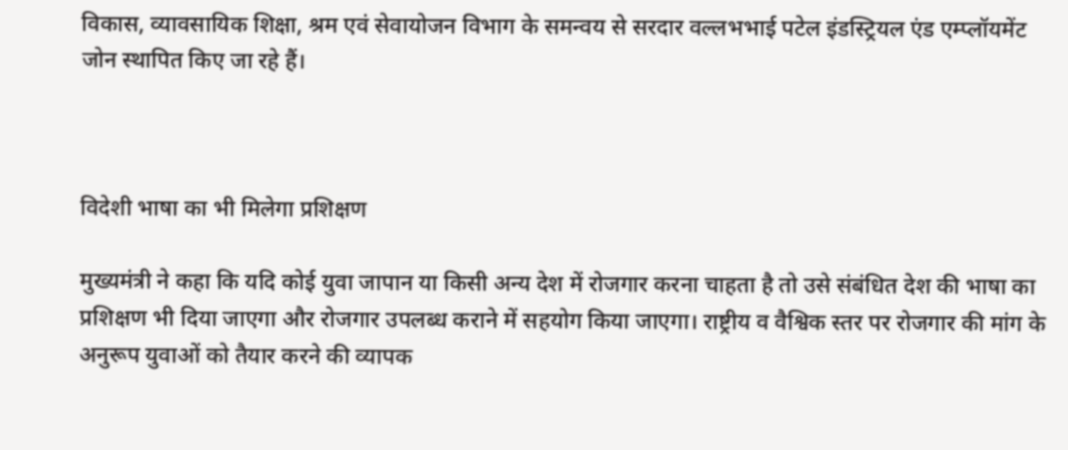विकास, व्यावसायिक शिक्षा, श्रम एवं सेवायोजन विभाग के समन्वय से सरदार वल्लभभाई पटेल इंडस्ट्रियल एंड एम्प्लॉयमेंट जोन स्थापित किए जा रहे हैं।



विदेशी भाषा का भी मिलेगा प्रशिक्षण

मुख्यमंत्री ने कहा कि यदि कोई युवा जापान या किसी अन्य देश में रोजगार करना चाहता है तो उसे संबंधित देश की भाषा का प्रशिक्षण भी दिया जाएगा और रोजगार उपलब्ध कराने में सहयोग किया जाएगा। राष्ट्रीय व वैश्विक स्तर पर रोजगार की मांग के अनुरूप युवाओं को तैयार करने की व्यापक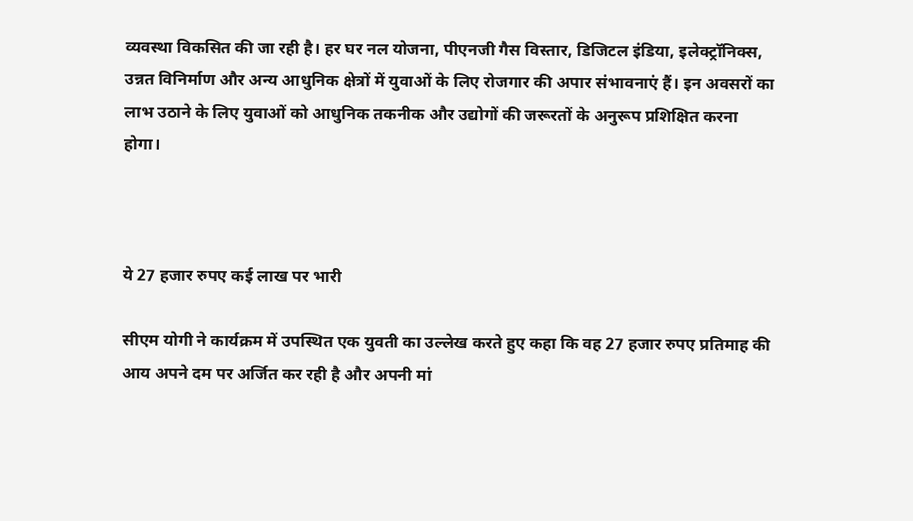व्यवस्था विकसित की जा रही है। हर घर नल योजना, पीएनजी गैस विस्तार, डिजिटल इंडिया, इलेक्ट्रॉनिक्स, उन्नत विनिर्माण और अन्य आधुनिक क्षेत्रों में युवाओं के लिए रोजगार की अपार संभावनाएं हैं। इन अवसरों का लाभ उठाने के लिए युवाओं को आधुनिक तकनीक और उद्योगों की जरूरतों के अनुरूप प्रशिक्षित करना होगा।



ये 27 हजार रुपए कई लाख पर भारी

सीएम योगी ने कार्यक्रम में उपस्थित एक युवती का उल्लेख करते हुए कहा कि वह 27 हजार रुपए प्रतिमाह की आय अपने दम पर अर्जित कर रही है और अपनी मां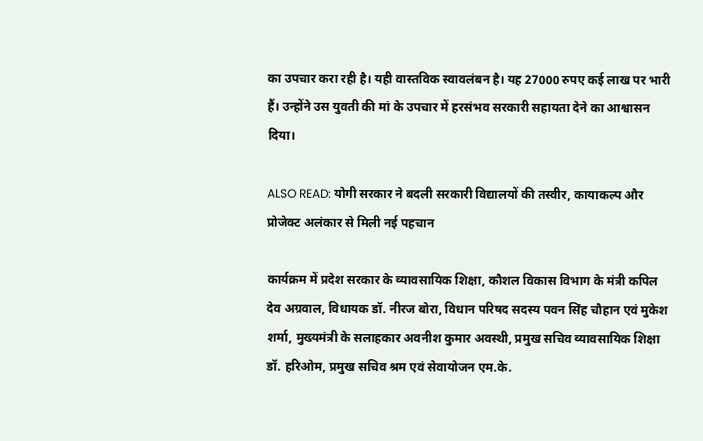का उपचार करा रही है। यही वास्तविक स्वावलंबन है। यह 27000 रुपए कई लाख पर भारी हैं। उन्होंने उस युवती की मां के उपचार में हरसंभव सरकारी सहायता देने का आश्वासन दिया।

ALSO READ: योगी सरकार ने बदली सरकारी विद्यालयों की तस्वीर, कायाकल्प और प्रोजेक्ट अलंकार से मिली नई पहचान

कार्यक्रम में प्रदेश सरकार के व्यावसायिक शिक्षा, कौशल विकास विभाग के मंत्री कपिल देव अग्रवाल, विधायक डॉ. नीरज बोरा, विधान परिषद सदस्य पवन सिंह चौहान एवं मुकेश शर्मा, मुख्यमंत्री के सलाहकार अवनीश कुमार अवस्थी, प्रमुख सचिव व्यावसायिक शिक्षा डॉ. हरिओम, प्रमुख सचिव श्रम एवं सेवायोजन एम.के.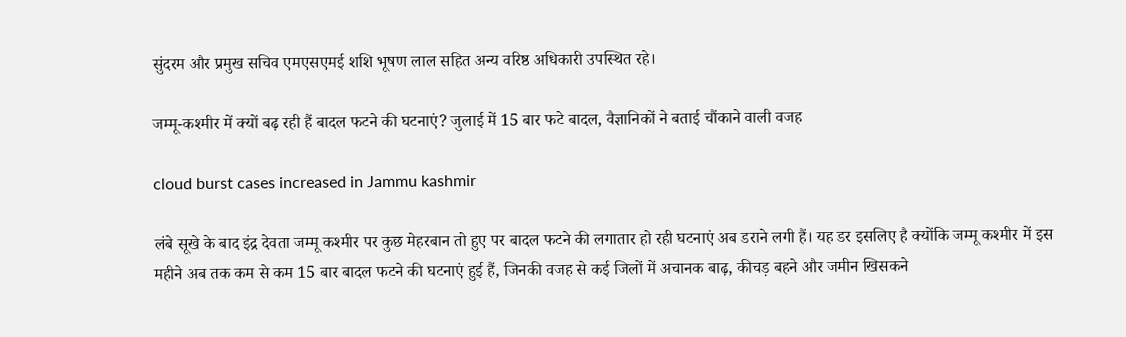सुंदरम और प्रमुख सचिव एमएसएमई शशि भूषण लाल सहित अन्य वरिष्ठ अधिकारी उपस्थित रहे।

जम्मू-कश्मीर में क्यों बढ़ रही हैं बादल फटने की घटनाएं? जुलाई में 15 बार फटे बादल, वैज्ञानिकों ने बताई चौंकाने वाली वजह

cloud burst cases increased in Jammu kashmir

लंबे सूखे के बाद इंद्र देवता जम्‍मू कश्‍मीर पर कुछ मेहरबान तो हुए पर बादल फटने की लगातार हो रही घटनाएं अब डराने लगी हैं। यह डर इसलिए है क्‍योंकि जम्मू कश्मीर में इस महीने अब तक कम से कम 15 बार बादल फटने की घटनाएं हुई हैं, जिनकी वजह से कई जिलों में अचानक बाढ़, कीचड़ बहने और जमीन खिसकने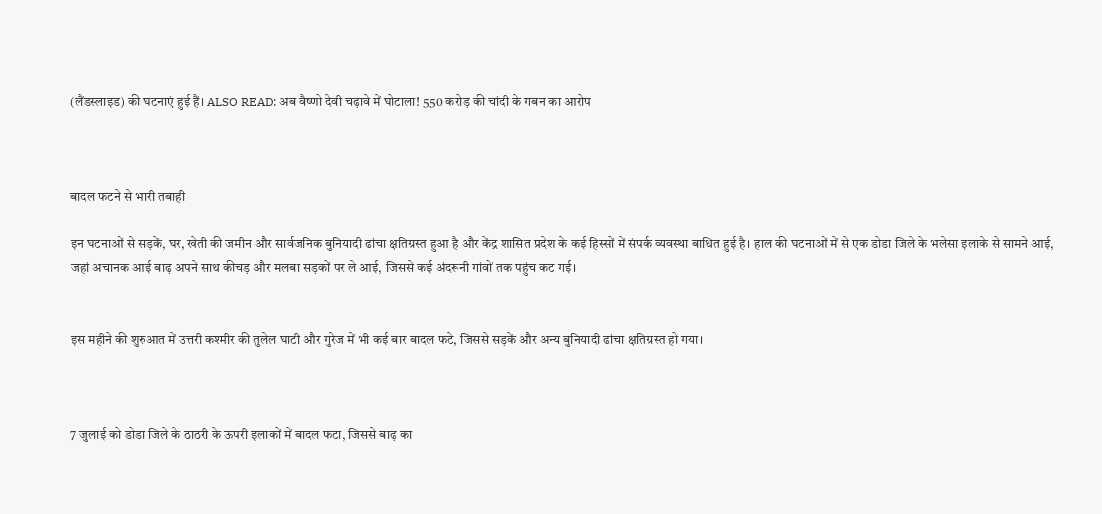(लैंडस्लाइड) की घटनाएं हुई हैं। ALSO READ: अब वैष्‍णो देवी चढ़ावे में घोटाला! 550 करोड़ की चांदी के गबन का आरोप



बादल फटने से भारी तबाही

इन घटनाओं से सड़कें, घर, खेती की जमीन और सार्वजनिक बुनियादी ढांचा क्षतिग्रस्त हुआ है और केंद्र शासित प्रदेश के कई हिस्सों में संपर्क व्यवस्था बाधित हुई है। हाल की घटनाओं में से एक डोडा जि‍ले के भलेसा इलाके से सामने आई, जहां अचानक आई बाढ़ अपने साथ कीचड़ और मलबा सड़कों पर ले आई, जिससे कई अंदरूनी गांवों तक पहुंच कट गई।


इस महीने की शुरुआत में उत्तरी कश्मीर की तुलेल घाटी और गुरेज में भी कई बार बादल फटे, जिससे सड़कें और अन्य बुनियादी ढांचा क्षतिग्रस्त हो गया।



7 जुलाई को डोडा जिले के ठाठरी के ऊपरी इलाकों में बादल फटा, जिससे बाढ़ का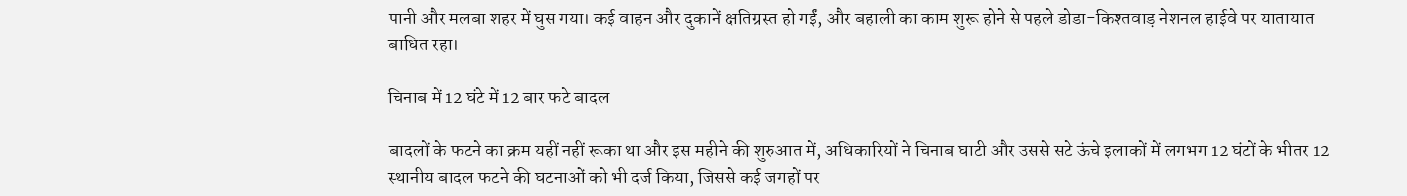पानी और मलबा शहर में घुस गया। कई वाहन और दुकानें क्षतिग्रस्त हो गईं, और बहाली का काम शुरू होने से पहले डोडा-किश्तवाड़ नेशनल हाईवे पर यातायात बाधित रहा।

चिनाब में 12 घंटे में 12 बार फटे बादल

बादलों के फटने का क्रम यहीं नहीं रूका था और इस महीने की शुरुआत में, अधिकारियों ने चिनाब घाटी और उससे सटे ऊंचे इलाकों में लगभग 12 घंटों के भीतर 12 स्थानीय बादल फटने की घटनाओं को भी दर्ज किया, जिससे कई जगहों पर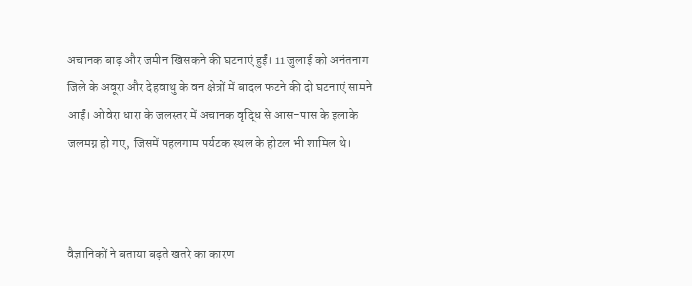अचानक बाढ़ और जमीन खिसकने की घटनाएं हुईं। 11 जुलाई को अनंतनाग जिले के अवूरा और देहवाथु के वन क्षेत्रों में बादल फटने की दो घटनाएं सामने आईं। ओवेरा धारा के जलस्तर में अचानक वृद्धि से आस-पास के इलाके जलमग्न हो गए, जिसमें पहलगाम पर्यटक स्थल के होटल भी शामिल थे।



वैज्ञानिकों ने बताया बढ़ते खतरे का कारण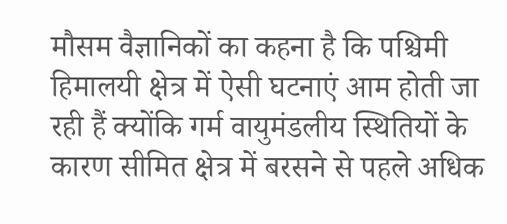मौसम वैज्ञानिकों का कहना है कि पश्चिमी हिमालयी क्षेत्र में ऐसी घटनाएं आम होती जा रही हैं क्योंकि गर्म वायुमंडलीय स्थितियों के कारण सीमित क्षेत्र में बरसने से पहले अधिक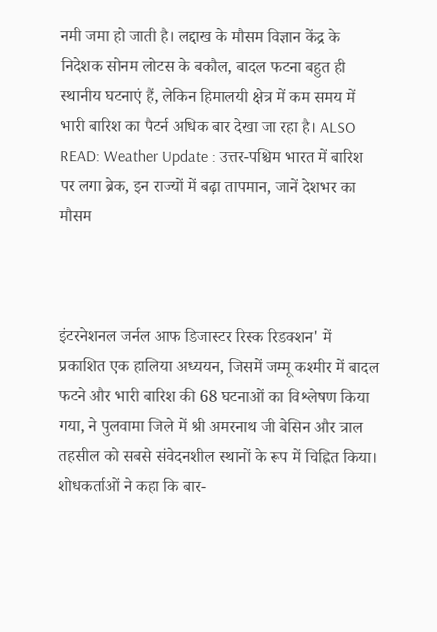नमी जमा हो जाती है। लद्दाख के मौसम विज्ञान केंद्र के निदेशक सोनम लोटस के बकौल, बादल फटना बहुत ही स्थानीय घटनाएं हैं, लेकिन हिमालयी क्षेत्र में कम समय में भारी बारिश का पैटर्न अधिक बार देखा जा रहा है। ALSO READ: Weather Update : उत्तर-पश्चिम भारत में बारिश पर लगा ब्रेक, इन राज्‍यों में बढ़ा तापमान, जानें देशभर का मौसम



इंटरनेशनल जर्नल आफ डिजास्टर रिस्क रिडक्शन' में प्रकाशित एक हालिया अध्ययन, जिसमें जम्मू कश्मीर में बादल फटने और भारी बारिश की 68 घटनाओं का विश्लेषण किया गया, ने पुलवामा जिले में श्री अमरनाथ जी बेसिन और त्राल तहसील को सबसे संवेदनशील स्थानों के रूप में चिह्नित किया। शोधकर्ताओं ने कहा कि बार-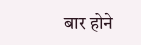बार होने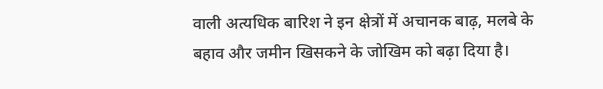वाली अत्यधिक बारिश ने इन क्षेत्रों में अचानक बाढ़, मलबे के बहाव और जमीन खिसकने के जोखिम को बढ़ा दिया है।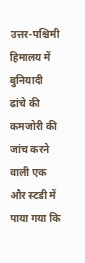उत्तर-पश्चिमी हिमालय में बुनियादी ढांचे की कमजोरी की जांच करने वाली एक और स्टडी में पाया गया कि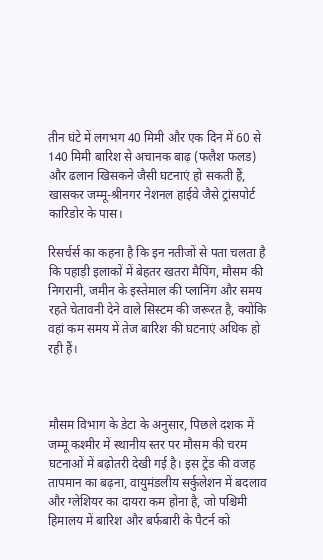तीन घंटे में लगभग 40 मिमी और एक दिन में 60 से 140 मिमी बारिश से अचानक बाढ़ (फलैश फलड) और ढलान खिसकने जैसी घटनाएं हो सकती हैं, खासकर जम्मू-श्रीनगर नेशनल हाईवे जैसे ट्रांसपोर्ट कारिडोर के पास।

रिसर्चर्स का कहना है कि इन नतीजों से पता चलता है कि पहाड़ी इलाकों में बेहतर खतरा मैपिंग, मौसम की निगरानी, जमीन के इस्तेमाल की प्लानिंग और समय रहते चेतावनी देने वाले सिस्टम की जरूरत है, क्योंकि वहां कम समय में तेज बारिश की घटनाएं अधिक हो रही हैं।



मौसम विभाग के डेटा के अनुसार, पिछले दशक में जम्मू कश्मीर में स्थानीय स्तर पर मौसम की चरम घटनाओं में बढ़ोतरी देखी गई है। इस ट्रेंड की वजह तापमान का बढ़ना, वायुमंडलीय सर्कुलेशन में बदलाव और ग्लेशियर का दायरा कम होना है, जो पश्चिमी हिमालय में बारिश और बर्फबारी के पैटर्न को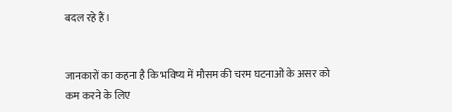बदल रहे हैं।


जानकारों का कहना है कि भविष्य में मौसम की चरम घटनाओं के असर को कम करने के लिए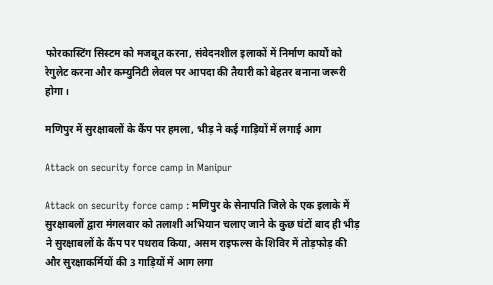फोरकास्टिंग सिस्टम को मजबूत करना, संवेदनशील इलाकों में निर्माण कार्यों को रेगुलेट करना और कम्युनिटी लेवल पर आपदा की तैयारी को बेहतर बनाना जरूरी होगा।

मणिपुर में सुरक्षाबलों के कैंप पर हमला, भीड़ ने कई गाड़ियों में लगाई आग

Attack on security force camp in Manipur

Attack on security force camp : मणिपुर के सेनापति जिले के एक इलाके में सुरक्षाबलों द्वारा मंगलवार को तलाशी अभियान चलाए जाने के कुछ घंटों बाद ही भीड़ ने सुरक्षाबलों के कैंप पर पथराव किया, असम राइफल्स के शिविर में तोड़फोड़ की और सुरक्षाकर्मियों की 3 गाड़ियों में आग लगा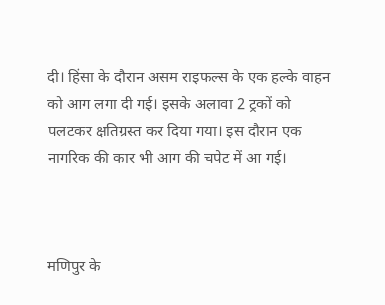दी। हिंसा के दौरान असम राइफल्स के एक हल्के वाहन को आग लगा दी गई। इसके अलावा 2 ट्रकों को पलटकर क्षतिग्रस्त कर दिया गया। इस दौरान एक नागरिक की कार भी आग की चपेट में आ गई।



मणिपुर के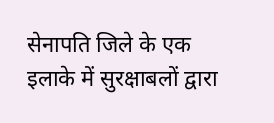सेनापति जिले के एक इलाके में सुरक्षाबलों द्वारा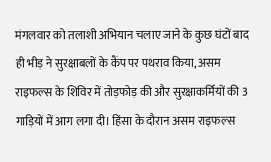मंगलवार को तलाशी अभियान चलाए जाने के कुछ घंटों बाद ही भीड़ ने सुरक्षाबलों के कैंप पर पथराव किया, असम राइफल्स के शिविर में तोड़फोड़ की और सुरक्षाकर्मियों की 3 गाड़ियों में आग लगा दी। हिंसा के दौरान असम राइफल्स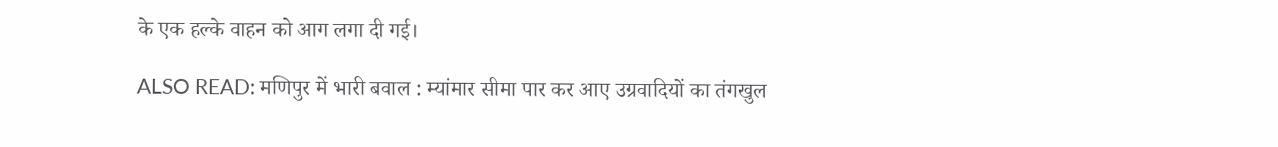के एक हल्के वाहन को आग लगा दी गई।

ALSO READ: मणिपुर में भारी बवाल : म्यांमार सीमा पार कर आए उग्रवादियों का तंगखुल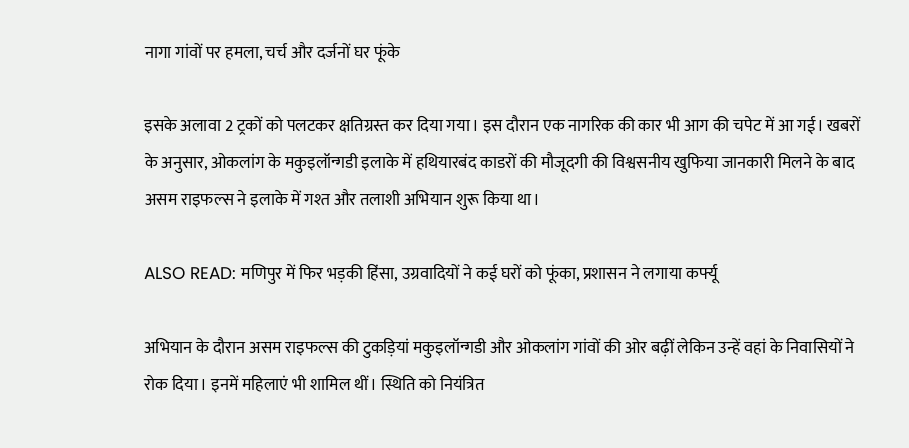नागा गांवों पर हमला, चर्च और दर्जनों घर फूंके

इसके अलावा 2 ट्रकों को पलटकर क्षतिग्रस्त कर दिया गया। इस दौरान एक नागरिक की कार भी आग की चपेट में आ गई। खबरों के अनुसार, ओकलांग के मकुइलॉन्गडी इलाके में हथियारबंद काडरों की मौजूदगी की विश्वसनीय खुफिया जानकारी मिलने के बाद असम राइफल्स ने इलाके में गश्त और तलाशी अभियान शुरू किया था।

ALSO READ: मणिपुर में फिर भड़की हिंसा, उग्रवा‍दियों ने कई घरों को फूंका, प्रशासन ने लगाया कर्फ्यू

अभियान के दौरान असम राइफल्स की टुकड़ियां मकुइलॉन्गडी और ओकलांग गांवों की ओर बढ़ीं लेकिन उन्हें वहां के निवासियों ने रोक दिया। इनमें महिलाएं भी शामिल थीं। स्थिति को नियंत्रित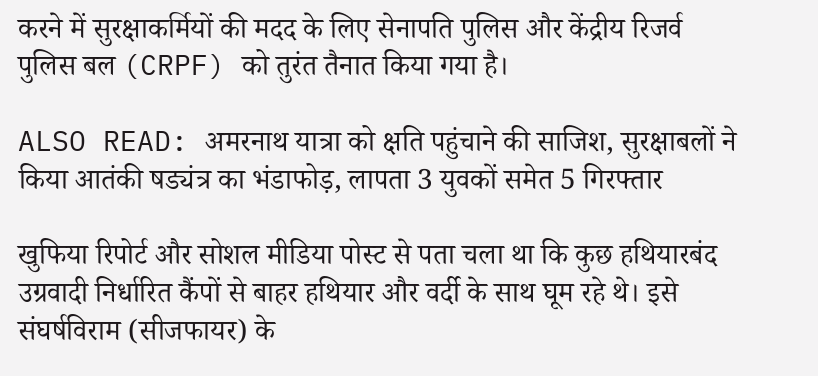करने में सुरक्षाकर्मियों की मदद के लिए सेनापति पुलिस और केंद्रीय रिजर्व पुलिस बल (CRPF) को तुरंत तैनात किया गया है।

ALSO READ: अमरनाथ यात्रा को क्षति पहुंचाने की साजिश, सुरक्षाबलों ने किया आतंकी षड्यंत्र का भंडाफोड़, लापता 3 युवकों समेत 5 गिरफ्तार

खुफिया रिपोर्ट और सोशल मीडिया पोस्ट से पता चला था कि कुछ हथियारबंद उग्रवादी निर्धारित कैंपों से बाहर हथियार और वर्दी के साथ घूम रहे थे। इसे संघर्षविराम (सीजफायर) के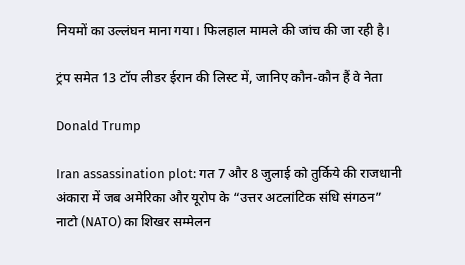नियमों का उल्लंघन माना गया। फिलहाल मामले की जांच की जा रही है।

ट्रंप समेत 13 टॉप लीडर ईरान की लिस्ट में, जानिए कौन-कौन हैं वे नेता

Donald Trump

Iran assassination plot: गत 7 और 8 जुलाई को तुर्किये की राजधानी अंकारा में जब अमेरिका और यूरोप के “उत्तर अटलांटिक संधि संगठन” नाटो (NATO) का शिखर सम्मेलन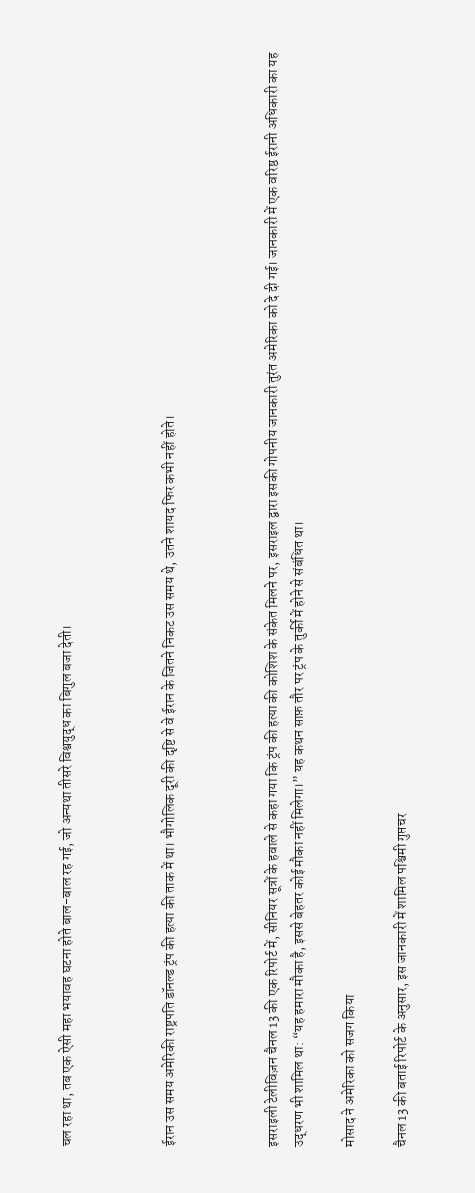चल रहा था, तब एक ऐसी महा भयावह घटना होते बाल-बाल रह गई, जो अन्यथा तीसरे विश्वयुद्ध का बिगुल बजा देती।



ईरान उस समय अमेरिकी राष्ट्रपति डॉनल्ड ट्रंप की हत्या की ताक में था। भौगोलिक दूरी की दृष्टि से वे ईरान के जितने निकट उस समय थे, उतने शायद फिर कभी नहीं होते।



इसराइली टेलीविज़न चैनल 13 की एक रिपोर्ट में, सीनियर सूत्रों के हवाले से कहा गया कि ट्रंप की हत्या की कोशिश के संकेत मिलने पर, इसराइल द्वारा इसकी गोपनीय जानकारी तुरंत अमेरिका को दे दी गई। जानकारी में एक वरिष्ठ ईरानी अधिकारी का यह उद्धरण भी शामिल था: “यह हमारा मौका है, इससे बेहतर कोई मौका नहीं मिलेगा।” यह कथन साफ़ तौर पर ट्रंप के तुर्की में होने से संबंधित था।

मोसाद ने अमेरिका को सजग किया

चैनल 13 की बताई रिपोर्ट के अनुसार, इस जानकारी में शामिल पश्चिमी गुप्तचर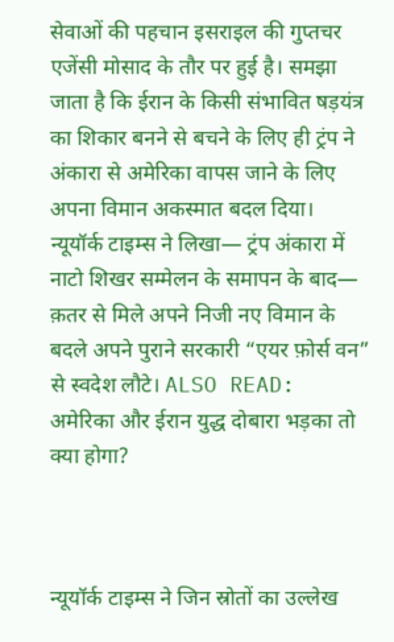सेवाओं की पहचान इसराइल की गुप्तचर एजेंसी मोसाद के तौर पर हुई है। समझा जाता है कि ईरान के किसी संभावित षड़यंत्र का शिकार बनने से बचने के लिए ही ट्रंप ने अंकारा से अमेरिका वापस जाने के लिए अपना विमान अकस्मात बदल दिया। न्यूयॉर्क टाइम्स ने लिखा— ट्रंप अंकारा में नाटो शिखर सम्मेलन के समापन के बाद— क़तर से मिले अपने निजी नए विमान के बदले अपने पुराने सरकारी “एयर फ़ोर्स वन” से स्वदेश लौटे। ALSO READ: अमेरिका और ईरान युद्ध दोबारा भड़का तो क्या होगा?



न्यूयॉर्क टाइम्स ने जिन स्रोतों का उल्लेख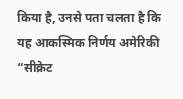किया है, उनसे पता चलता है कि यह आकस्मिक निर्णय अमेरिकी “सीक्रेट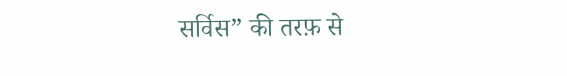सर्विस” की तरफ़ से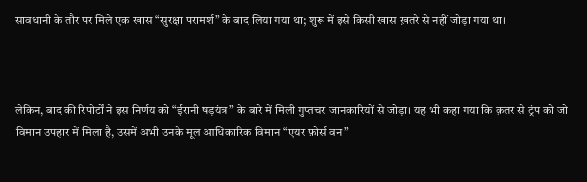सावधानी के तौर पर मिले एक खास “सुरक्षा परामर्श” के बाद लिया गया था; शुरू में इसे किसी खास ख़तरे से नहीं जोड़ा गया था।



लेकिन, बाद की रिपोर्टों ने इस निर्णय को “ईरानी षड़यंत्र” के बारे में मिली गुप्तचर जानकारियों से जोड़ा। यह भी कहा गया कि क़तर से ट्रंप को जो विमान उपहार में मिला है, उसमें अभी उनके मूल आधिकारिक विमान “एयर फ़ोर्स वन”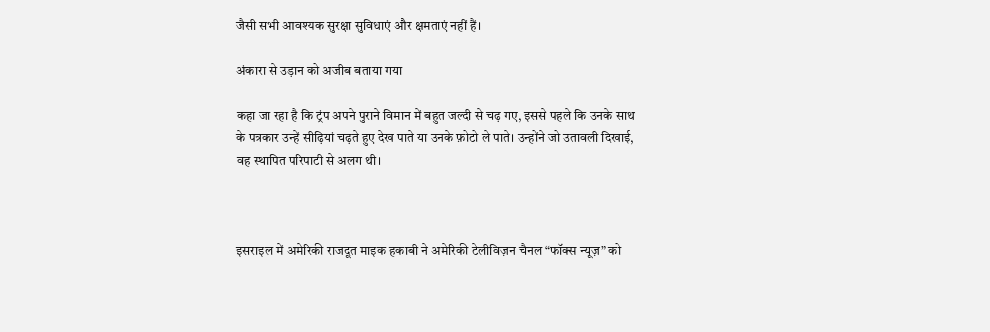जैसी सभी आवश्यक सुरक्षा सुविधाएं और क्षमताएं नहीं हैं।

अंकारा से उड़ान को अजीब बताया गया

कहा जा रहा है कि ट्रंप अपने पुराने विमान में बहुत जल्दी से चढ़ गए, इससे पहले कि उनके साथ के पत्रकार उन्हें सीढ़ियां चढ़ते हुए देख पाते या उनके फ़ोटो ले पाते। उन्होंने जो उतावली दिखाई, वह स्थापित परिपाटी से अलग थी।



इसराइल में अमेरिकी राजदूत माइक हकाबी ने अमेरिकी टेलीविज़न चैनल “फॉक्स न्यूज़” को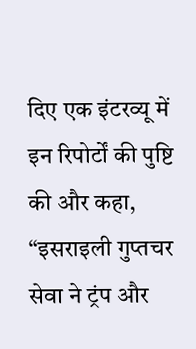दिए एक इंटरव्यू में इन रिपोर्टों की पुष्टि की और कहा, “इसराइली गुप्तचर सेवा ने ट्रंप और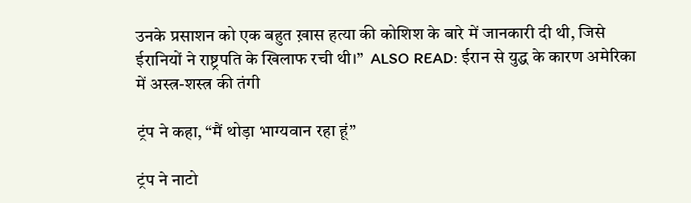उनके प्रसाशन को एक बहुत ख़ास हत्या की कोशिश के बारे में जानकारी दी थी, जिसे ईरानियों ने राष्ट्रपति के खिलाफ रची थी।”  ALSO READ: ईरान से युद्ध के कारण अमेरिका में अस्त्र-शस्त्र की तंगी

ट्रंप ने कहा, “मैं थोड़ा भाग्यवान रहा हूं”

ट्रंप ने नाटो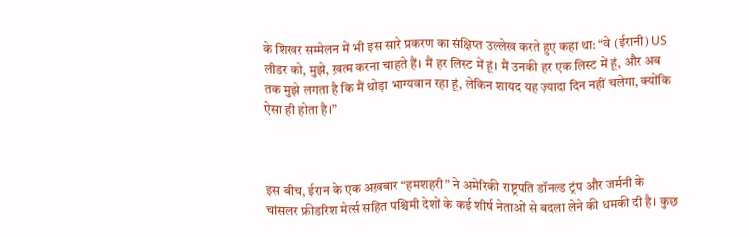के शिखर सम्मेलन में भी इस सारे प्रकरण का संक्षिप्त उल्लेख करते हुए कहा था: “वे (ईरानी) US लीडर को, मुझे, ख़त्म करना चाहते हैं। मैं हर लिस्ट में हूं। मैं उनकी हर एक लिस्ट में हूं, और अब तक मुझे लगता है कि मैं थोड़ा भाग्यवान रहा हूं, लेकिन शायद यह ज़्यादा दिन नहीं चलेगा, क्योंकि ऐसा ही होता है।”



इस बीच, ईरान के एक अख़बार “हमशहरी” ने अमेरिकी राष्ट्रपति डॉनल्ड ट्रंप और जर्मनी के चांसलर फ्रीडरिश मेर्त्स सहित पश्चिमी देशों के कई शीर्ष नेताओं से बदला लेने की धमकी दी है। कुछ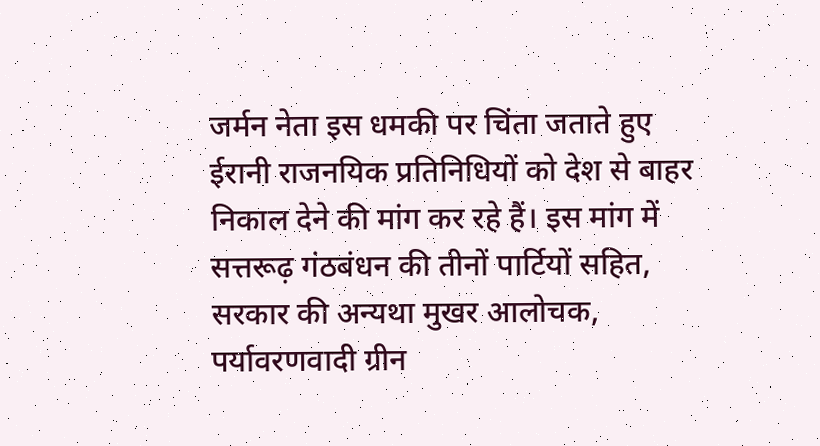जर्मन नेता इस धमकी पर चिंता जताते हुए ईरानी राजनयिक प्रतिनिधियों को देश से बाहर निकाल देने की मांग कर रहे हैं। इस मांग में सत्तरूढ़ गंठबंधन की तीनों पार्टियों सहित, सरकार की अन्यथा मुखर आलोचक, पर्यावरणवादी ग्रीन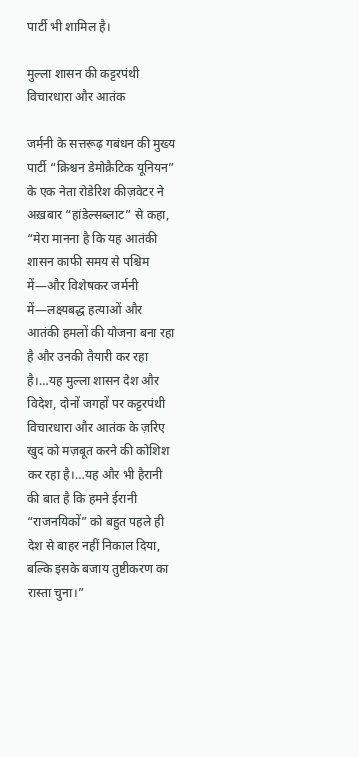पार्टी भी शामिल है।

मुल्ला शासन की कट्टरपंथी विचारधारा और आतंक

जर्मनी के सत्तरूढ़ गबंधन की मुख्य पार्टी “क्रिश्चन डेमोक्रैटिक यूनियन” के एक नेता रोडेरिश कीज़वेटर ने अख़बार “हांडेल्सब्लाट” से कहा, “मेरा मानना है कि यह आतंकी शासन काफी समय से पश्चिम में—और विशेषकर जर्मनी में—लक्ष्यबद्ध हत्याओं और आतंकी हमलों की योजना बना रहा है और उनकी तैयारी कर रहा है।…यह मुल्ला शासन देश और विदेश, दोनों जगहों पर कट्टरपंथी विचारधारा और आतंक के ज़रिए खुद को मज़बूत करने की कोशिश कर रहा है।…यह और भी हैरानी की बात है कि हमने ईरानी “राजनयिकों” को बहुत पहले ही देश से बाहर नहीं निकाल दिया, बल्कि इसके बजाय तुष्टीकरण का रास्ता चुना।”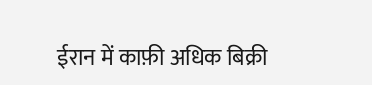ईरान में काफ़ी अधिक बिक्री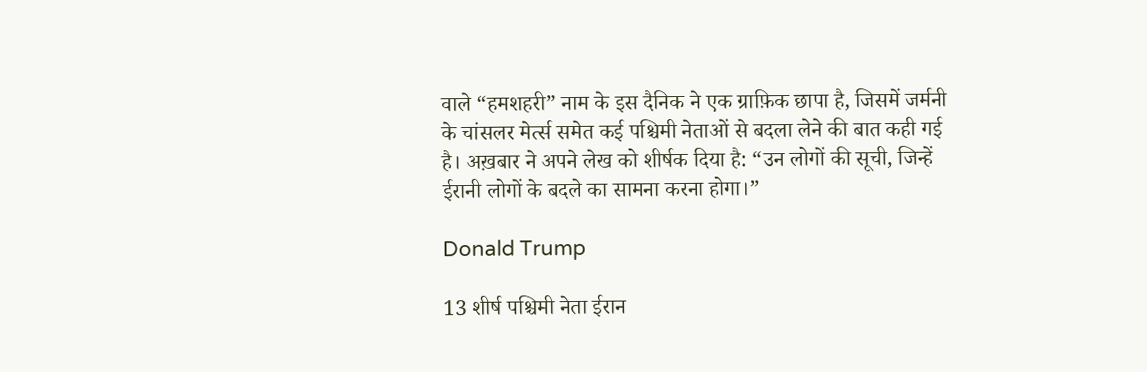वाले “हमशहरी” नाम के इस दैनिक ने एक ग्राफ़िक छापा है, जिसमें जर्मनी के चांसलर मेर्त्स समेत कई पश्चिमी नेताओं से बदला लेने की बात कही गई है। अख़बार ने अपने लेख को शीर्षक दिया है: “उन लोगों की सूची, जिन्हें ईरानी लोगों के बदले का सामना करना होगा।”

Donald Trump

13 शीर्ष पश्चिमी नेता ईरान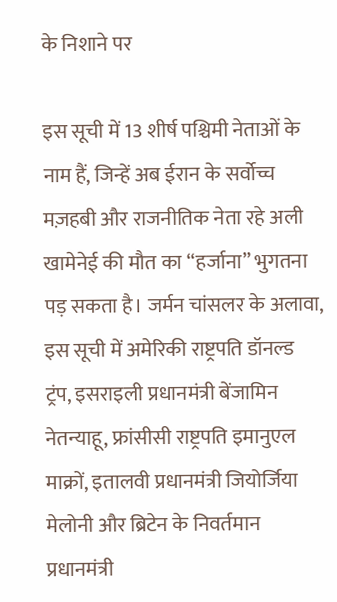के निशाने पर

इस सूची में 13 शीर्ष पश्चिमी नेताओं के नाम हैं, जिन्हें अब ईरान के सर्वोच्च मज़हबी और राजनीतिक नेता रहे अली खामेनेई की मौत का “हर्जाना” भुगतना पड़ सकता है। जर्मन चांसलर के अलावा, इस सूची में अमेरिकी राष्ट्रपति डॉनल्ड ट्रंप, इसराइली प्रधानमंत्री बेंजामिन नेतन्याहू, फ्रांसीसी राष्ट्रपति इमानुएल माक्रों, इतालवी प्रधानमंत्री जियोर्जिया मेलोनी और ब्रिटेन के निवर्तमान प्रधानमंत्री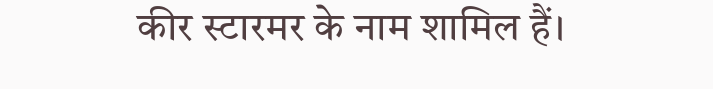कीर स्टारमर के नाम शामिल हैं।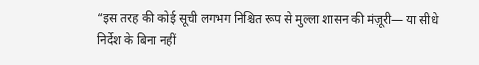“इस तरह की कोई सूची लगभग निश्चित रूप से मुल्ला शासन की मंज़ूरी— या सीधे निर्देश के बिना नहीं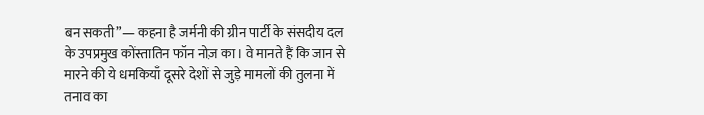बन सकती”— कहना है जर्मनी की ग्रीन पार्टी के संसदीय दल के उपप्रमुख कोंस्तातिन फॉन नोज़ का। वे मानते हैं कि जान से मारने की ये धमकियाँ दूसरे देशों से जुड़े मामलों की तुलना में तनाव का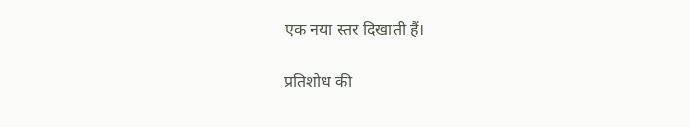एक नया स्तर दिखाती हैं।

प्रतिशोध की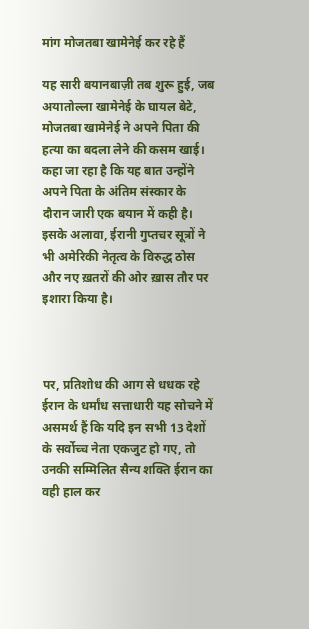मांग मोजतबा खामेनेई कर रहे हैं

यह सारी बयानबाज़ी तब शुरू हुई, जब अयातोल्ला खामेनेई के घायल बेटे, मोजतबा खामेनेई ने अपने पिता की हत्या का बदला लेने की कसम खाई। कहा जा रहा है कि यह बात उन्होंने अपने पिता के अंतिम संस्कार के दौरान जारी एक बयान में कही है। इसके अलावा, ईरानी गुप्तचर सूत्रों ने भी अमेरिकी नेतृत्व के विरुद्ध ठोस और नए ख़तरों की ओर ख़ास तौर पर इशारा किया है।



पर, प्रतिशोध की आग से धधक रहे ईरान के धर्मांध सत्ताधारी यह सोचने में असमर्थ हैं कि यदि इन सभी 13 देशों के सर्वोच्च नेता एकजुट हो गए, तो उनकी सम्मिलित सैन्य शक्ति ईरान का वही हाल कर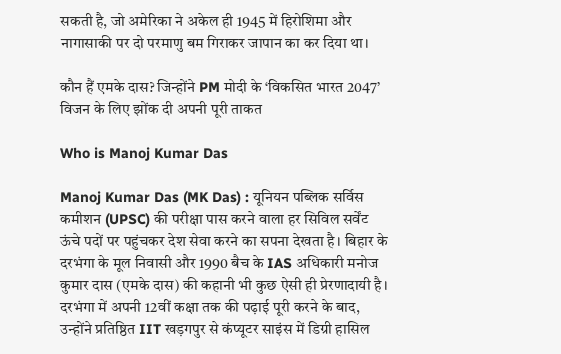सकती है, जो अमेरिका ने अकेल ही 1945 में हिरोशिमा और नागासाकी पर दो परमाणु बम गिराकर जापान का कर दिया था।

कौन हैं एमके दास? जिन्होंने PM मोदी के ‘विकसित भारत 2047’ विजन के लिए झोंक दी अपनी पूरी ताकत

Who is Manoj Kumar Das

Manoj Kumar Das (MK Das) : यूनियन पब्लिक सर्विस कमीशन (UPSC) की परीक्षा पास करने वाला हर सिविल सर्वेंट ऊंचे पदों पर पहुंचकर देश सेवा करने का सपना देखता है। बिहार के दरभंगा के मूल निवासी और 1990 बैच के IAS अधिकारी मनोज कुमार दास (एमके दास) की कहानी भी कुछ ऐसी ही प्रेरणादायी है। दरभंगा में अपनी 12वीं कक्षा तक की पढ़ाई पूरी करने के बाद, उन्होंने प्रतिष्ठित IIT खड़गपुर से कंप्यूटर साइंस में डिग्री हासिल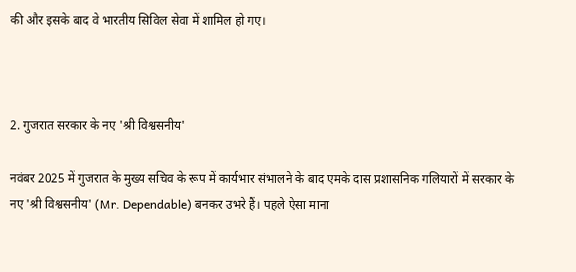की और इसके बाद वे भारतीय सिविल सेवा में शामिल हो गए।



2. गुजरात सरकार के नए 'श्री विश्वसनीय'

नवंबर 2025 में गुजरात के मुख्य सचिव के रूप में कार्यभार संभालने के बाद एमके दास प्रशासनिक गलियारों में सरकार के नए 'श्री विश्वसनीय' (Mr. Dependable) बनकर उभरे हैं। पहले ऐसा माना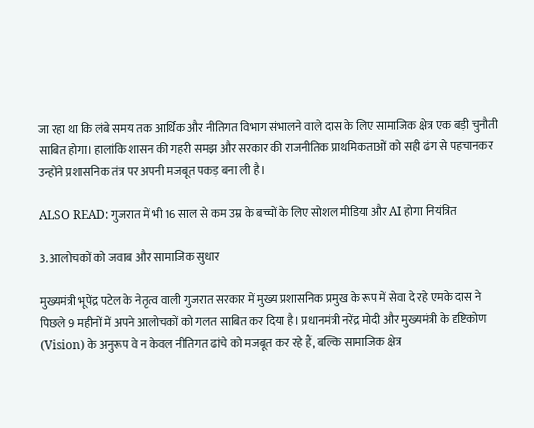जा रहा था कि लंबे समय तक आर्थिक और नीतिगत विभाग संभालने वाले दास के लिए सामाजिक क्षेत्र एक बड़ी चुनौती साबित होगा। हालांकि शासन की गहरी समझ और सरकार की राजनीतिक प्राथमिकताओं को सही ढंग से पहचानकर उन्होंने प्रशासनिक तंत्र पर अपनी मजबूत पकड़ बना ली है।

ALSO READ: गुजरात में भी 16 साल से कम उम्र के बच्चों के लिए सोशल मीडिया और AI होगा नियंत्रित

3. आलोचकों को जवाब और सामाजिक सुधार

मुख्यमंत्री भूपेंद्र पटेल के नेतृत्व वाली गुजरात सरकार में मुख्य प्रशासनिक प्रमुख के रूप में सेवा दे रहे एमके दास ने पिछले 9 महीनों में अपने आलोचकों को गलत साबित कर दिया है। प्रधानमंत्री नरेंद्र मोदी और मुख्यमंत्री के दृष्टिकोण (Vision) के अनुरूप वे न केवल नीतिगत ढांचे को मजबूत कर रहे हैं, बल्कि सामाजिक क्षेत्र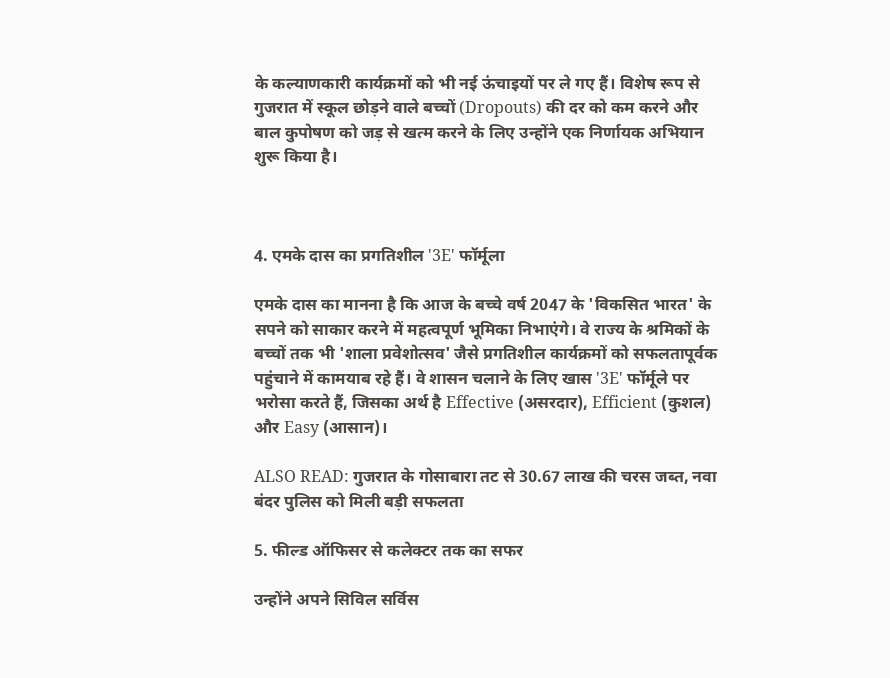के कल्याणकारी कार्यक्रमों को भी नई ऊंचाइयों पर ले गए हैं। विशेष रूप से गुजरात में स्कूल छोड़ने वाले बच्चों (Dropouts) की दर को कम करने और बाल कुपोषण को जड़ से खत्म करने के लिए उन्होंने एक निर्णायक अभियान शुरू किया है।



4. एमके दास का प्रगतिशील '3E' फॉर्मूला

एमके दास का मानना है कि आज के बच्चे वर्ष 2047 के 'विकसित भारत' के सपने को साकार करने में महत्वपूर्ण भूमिका निभाएंगे। वे राज्य के श्रमिकों के बच्चों तक भी 'शाला प्रवेशोत्सव' जैसे प्रगतिशील कार्यक्रमों को सफलतापूर्वक पहुंचाने में कामयाब रहे हैं। वे शासन चलाने के लिए खास '3E' फॉर्मूले पर भरोसा करते हैं, जिसका अर्थ है Effective (असरदार), Efficient (कुशल) और Easy (आसान)।

ALSO READ: गुजरात के गोसाबारा तट से 30.67 लाख की चरस जब्त, नवा बंदर पुलिस को मिली बड़ी सफलता

5. फील्ड ऑफिसर से कलेक्टर तक का सफर

उन्होंने अपने सिविल सर्विस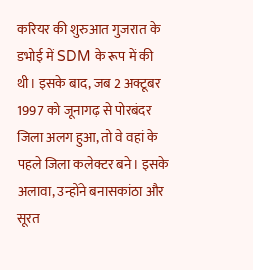करियर की शुरुआत गुजरात के डभोई में SDM के रूप में की थी। इसके बाद, जब 2 अक्टूबर 1997 को जूनागढ़ से पोरबंदर जिला अलग हुआ, तो वे वहां के पहले जिला कलेक्टर बने। इसके अलावा, उन्होंने बनासकांठा और सूरत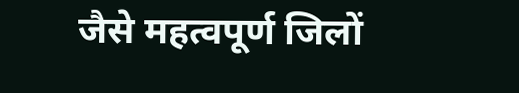जैसे महत्वपूर्ण जिलों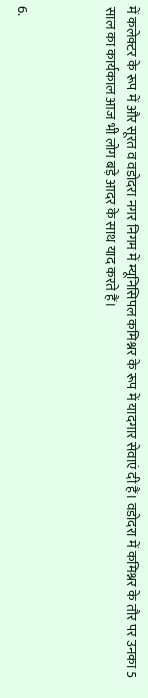में कलेक्टर के रूप में और सूरत व वडोदरा नगर निगम में म्यूनिसिपल कमिश्नर के रूप में यादगार सेवाएं दी हैं। वडोदरा में कमिश्नर के तौर पर उनका 5 साल का कार्यकाल आज भी लोग बड़े आदर के साथ याद करते हैं।



6.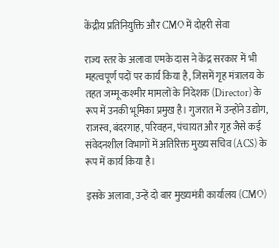केंद्रीय प्रतिनियुक्ति और CMO में दोहरी सेवा

राज्य स्तर के अलावा एमके दास ने केंद्र सरकार में भी महत्वपूर्ण पदों पर कार्य किया है, जिसमें गृह मंत्रालय के तहत जम्मू-कश्मीर मामलों के निदेशक (Director) के रूप में उनकी भूमिका प्रमुख है। गुजरात में उन्होंने उद्योग, राजस्व, बंदरगाह, परिवहन, पंचायत और गृह जैसे कई संवेदनशील विभागों में अतिरिक्त मुख्य सचिव (ACS) के रूप में कार्य किया है।

इसके अलावा, उन्हें दो बार मुख्यमंत्री कार्यालय (CMO)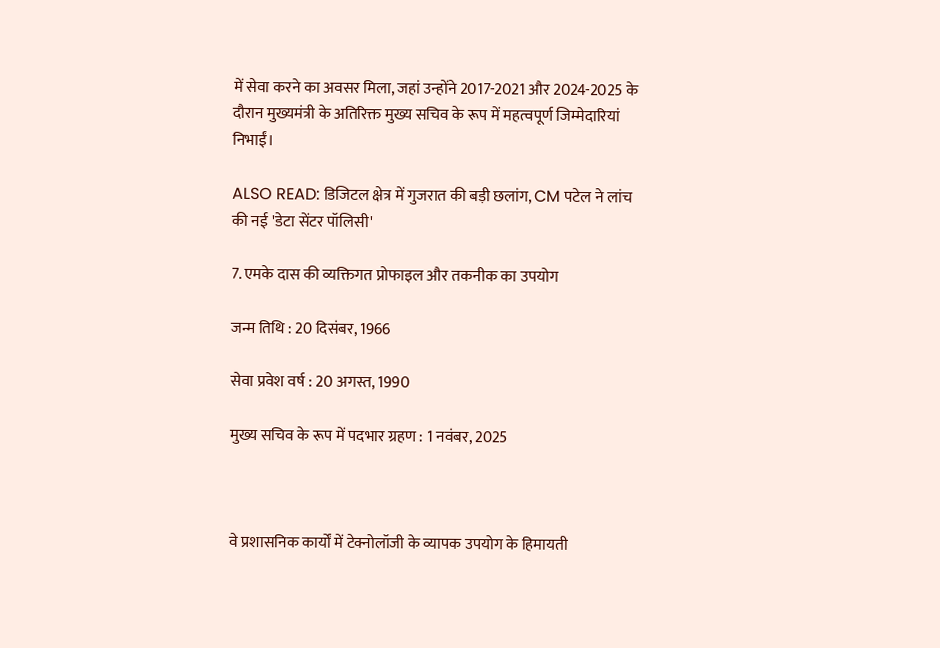में सेवा करने का अवसर मिला, जहां उन्होंने 2017-2021 और 2024-2025 के दौरान मुख्यमंत्री के अतिरिक्त मुख्य सचिव के रूप में महत्वपूर्ण जिम्मेदारियां निभाईं।

ALSO READ: डिजिटल क्षेत्र में गुजरात की बड़ी छलांग, CM पटेल ने लांच की नई 'डेटा सेंटर पॉलिसी'

7. एमके दास की व्यक्तिगत प्रोफाइल और तकनीक का उपयोग

जन्म तिथि : 20 दिसंबर, 1966

सेवा प्रवेश वर्ष : 20 अगस्त, 1990

मुख्य सचिव के रूप में पदभार ग्रहण : 1 नवंबर, 2025



वे प्रशासनिक कार्यों में टेक्नोलॉजी के व्यापक उपयोग के हिमायती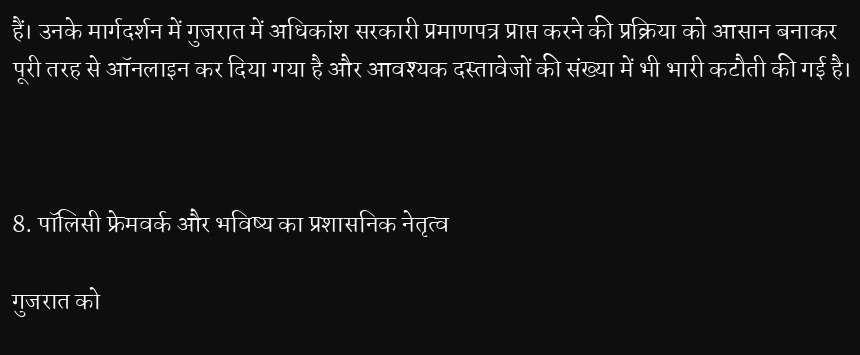हैं। उनके मार्गदर्शन में गुजरात में अधिकांश सरकारी प्रमाणपत्र प्राप्त करने की प्रक्रिया को आसान बनाकर पूरी तरह से ऑनलाइन कर दिया गया है और आवश्यक दस्तावेजों की संख्या में भी भारी कटौती की गई है।



8. पॉलिसी फ्रेमवर्क और भविष्य का प्रशासनिक नेतृत्व

गुजरात को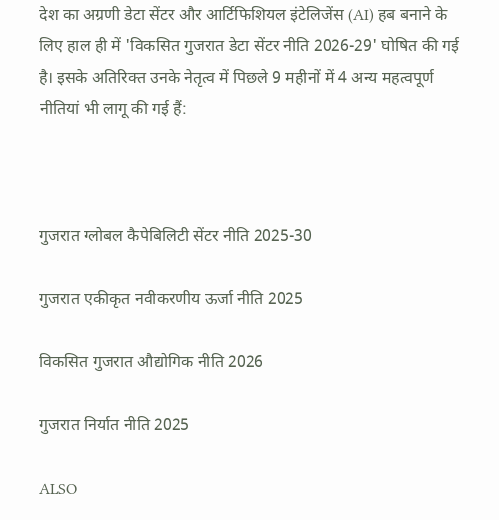देश का अग्रणी डेटा सेंटर और आर्टिफिशियल इंटेलिजेंस (AI) हब बनाने के लिए हाल ही में 'विकसित गुजरात डेटा सेंटर नीति 2026-29' घोषित की गई है। इसके अतिरिक्त उनके नेतृत्व में पिछले 9 महीनों में 4 अन्य महत्वपूर्ण नीतियां भी लागू की गई हैं:



गुजरात ग्लोबल कैपेबिलिटी सेंटर नीति 2025-30

गुजरात एकीकृत नवीकरणीय ऊर्जा नीति 2025

विकसित गुजरात औद्योगिक नीति 2026

गुजरात निर्यात नीति 2025

ALSO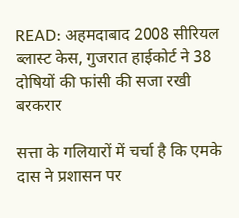READ: अहमदाबाद 2008 सीरियल ब्लास्ट केस, गुजरात हाईकोर्ट ने 38 दोषियों की फांसी की सजा रखी बरकरार

सत्ता के गलियारों में चर्चा है कि एमके दास ने प्रशासन पर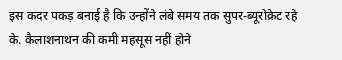इस कदर पकड़ बनाई है कि उन्होंने लंबे समय तक सुपर-ब्यूरोक्रेट रहे के. कैलाशनाथन की कमी महसूस नहीं होने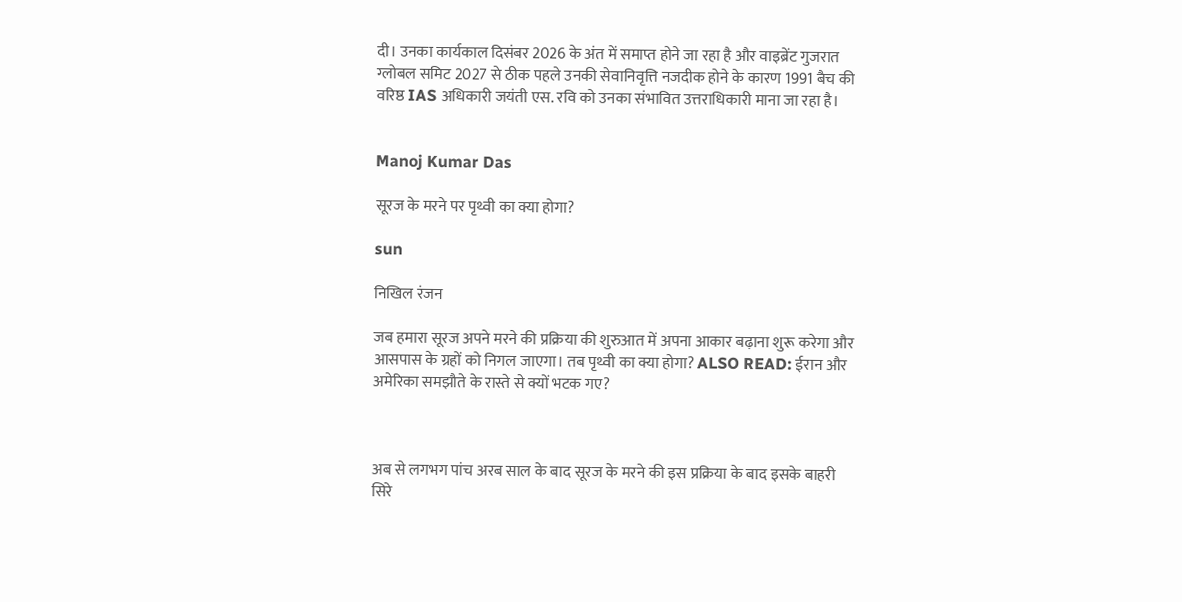दी। उनका कार्यकाल दिसंबर 2026 के अंत में समाप्त होने जा रहा है और वाइब्रेंट गुजरात ग्लोबल समिट 2027 से ठीक पहले उनकी सेवानिवृत्ति नजदीक होने के कारण 1991 बैच की वरिष्ठ IAS अधिकारी जयंती एस. रवि को उनका संभावित उत्तराधिकारी माना जा रहा है।


Manoj Kumar Das

सूरज के मरने पर पृथ्वी का क्या होगा?

sun

निखिल रंजन

जब हमारा सूरज अपने मरने की प्रक्रिया की शुरुआत में अपना आकार बढ़ाना शुरू करेगा और आसपास के ग्रहों को निगल जाएगा। तब पृथ्वी का क्या होगा? ALSO READ: ईरान और अमेरिका समझौते के रास्ते से क्यों भटक गए?



अब से लगभग पांच अरब साल के बाद सूरज के मरने की इस प्रक्रिया के बाद इसके बाहरी सिरे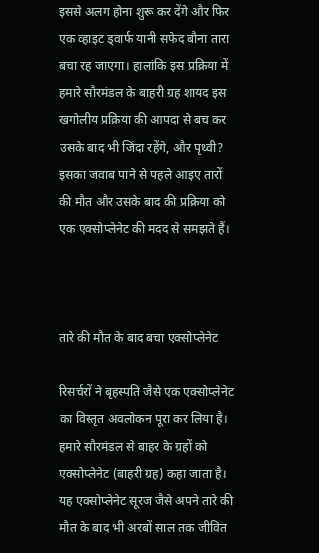इससे अलग होना शुरू कर देंगे और फिर एक व्हाइट ड्वार्फ यानी सफेद बौना तारा बचा रह जाएगा। हालांकि इस प्रक्रिया में हमारे सौरमंडल के बाहरी ग्रह शायद इस खगोलीय प्रक्रिया की आपदा से बच कर उसके बाद भी जिंदा रहेंगे, और पृथ्वी? इसका जवाब पाने से पहले आइए तारों की मौत और उसके बाद की प्रक्रिया को एक एक्सोप्लेनेट की मदद से समझते हैं।



तारे की मौत के बाद बचा एक्सोप्लेनेट

रिसर्चरों ने बृहस्पति जैसे एक एक्सोप्लेनेट का विस्तृत अवलोकन पूरा कर लिया है। हमारे सौरमंडल से बाहर के ग्रहों को एक्सोप्लेनेट (बाहरी ग्रह) कहा जाता है। यह एक्सोप्लेनेट सूरज जैसे अपने तारे की मौत के बाद भी अरबों साल तक जीवित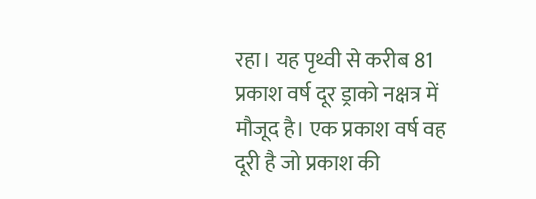रहा। यह पृथ्वी से करीब 81 प्रकाश वर्ष दूर ड्राको नक्षत्र में मौजूद है। एक प्रकाश वर्ष वह दूरी है जो प्रकाश की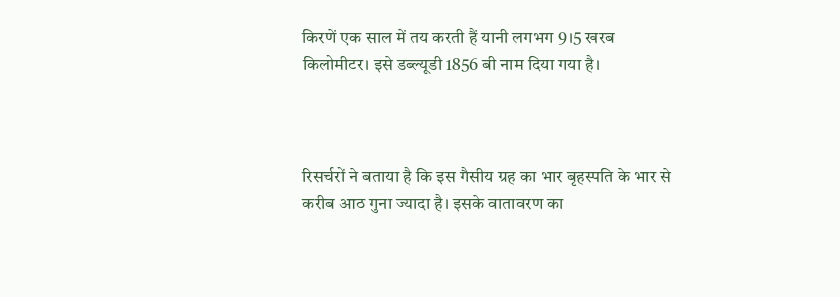किरणें एक साल में तय करती हैं यानी लगभग 9।5 खरब किलोमीटर। इसे डब्ल्यूडी 1856 बी नाम दिया गया है।



रिसर्चरों ने बताया है कि इस गैसीय ग्रह का भार बृहस्पति के भार से करीब आठ गुना ज्यादा है। इसके वातावरण का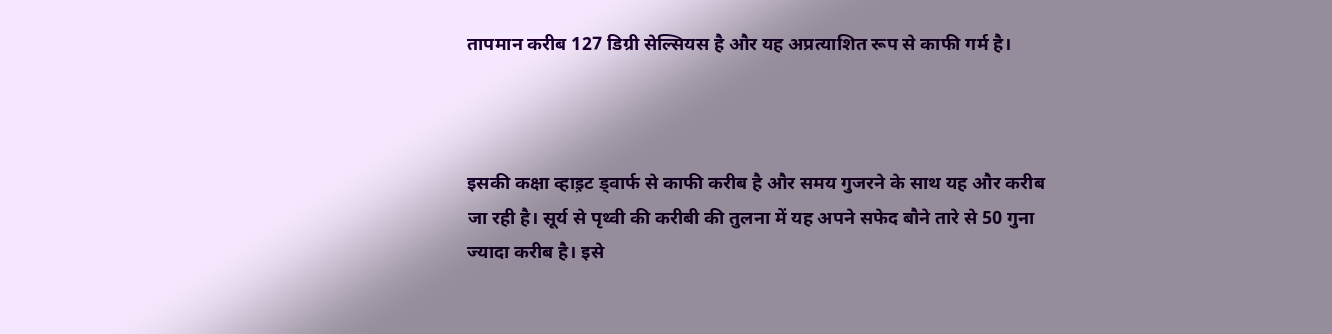तापमान करीब 127 डिग्री सेल्सियस है और यह अप्रत्याशित रूप से काफी गर्म है।



इसकी कक्षा व्हाइ़ट ड्वार्फ से काफी करीब है और समय गुजरने के साथ यह और करीब जा रही है। सूर्य से पृथ्वी की करीबी की तुलना में यह अपने सफेद बौने तारे से 50 गुना ज्यादा करीब है। इसे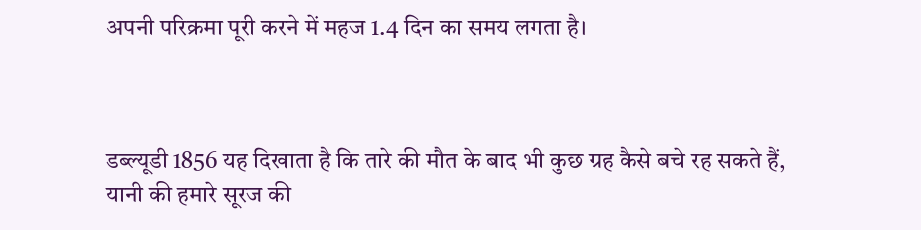अपनी परिक्रमा पूरी करने में महज 1.4 दिन का समय लगता है।



डब्ल्यूडी 1856 यह दिखाता है कि तारे की मौत के बाद भी कुछ ग्रह कैसे बचे रह सकते हैं, यानी की हमारे सूरज की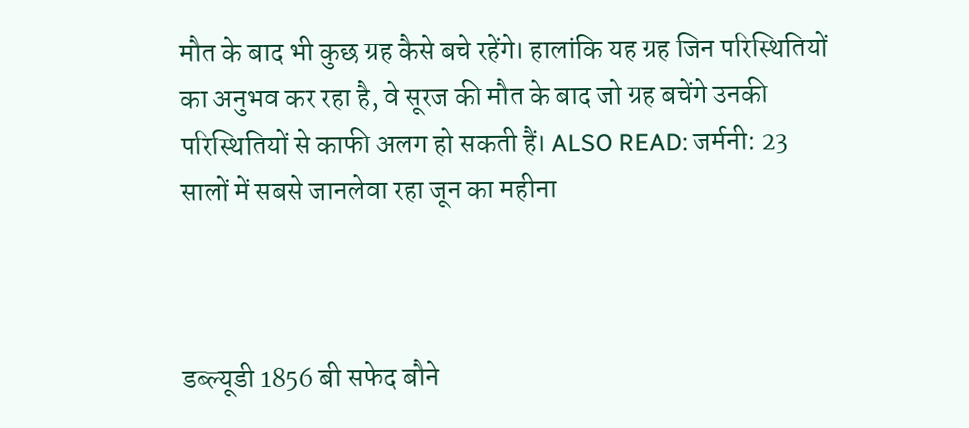मौत के बाद भी कुछ ग्रह कैसे बचे रहेंगे। हालांकि यह ग्रह जिन परिस्थितियों का अनुभव कर रहा है, वे सूरज की मौत के बाद जो ग्रह बचेंगे उनकी परिस्थितियों से काफी अलग हो सकती हैं। ALSO READ: जर्मनी: 23 सालों में सबसे जानलेवा रहा जून का महीना



डब्ल्यूडी 1856 बी सफेद बौने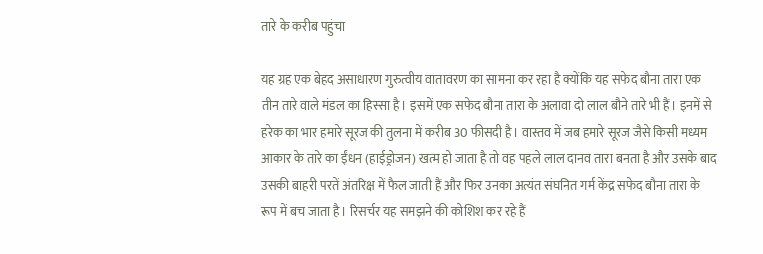तारे के करीब पहुंचा

यह ग्रह एक बेहद असाधारण गुरुत्वीय वातावरण का सामना कर रहा है क्योंकि यह सफेद बौना तारा एक तीन तारे वाले मंडल का हिस्सा है। इसमें एक सफेद बौना तारा के अलावा दो लाल बौने तारे भी हैं। इनमें से हरेक का भार हमारे सूरज की तुलना में करीब 30 फीसदी है। वास्तव में जब हमारे सूरज जैसे किसी मध्यम आकार के तारे का ईंधन (हाईड्रोजन) खत्म हो जाता है तो वह पहले लाल दानव तारा बनता है और उसके बाद उसकी बाहरी परतें अंतरिक्ष में फैल जाती हैं और फिर उनका अत्यंत संघनित गर्म केंद्र सफेद बौना तारा के रूप में बच जाता है। रिसर्चर यह समझने की कोशिश कर रहे हैं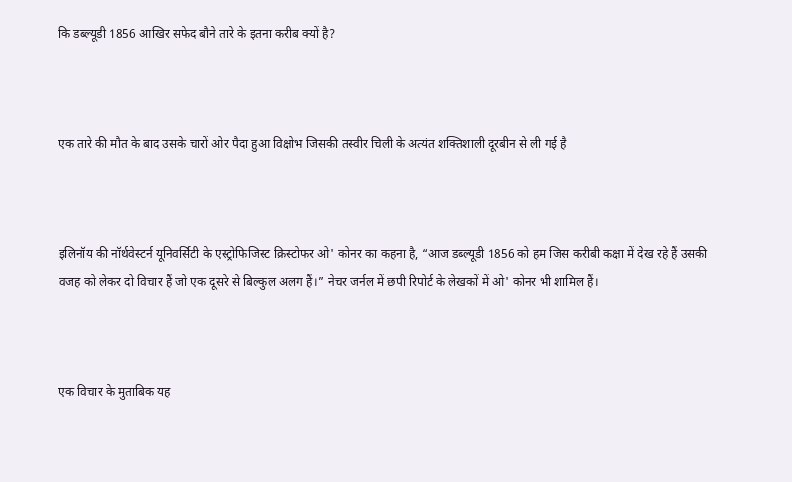कि डब्ल्यूडी 1856 आखिर सफेद बौने तारे के इतना करीब क्यों है?



एक तारे की मौत के बाद उसके चारों ओर पैदा हुआ विक्षोभ जिसकी तस्वीर चिली के अत्यंत शक्तिशाली दूरबीन से ली गई है



इलिनॉय की नॉर्थवेस्टर्न यूनिवर्सिटी के एस्ट्रोफिजिस्ट क्रिस्टोफर ओ' कोनर का कहना है, “आज डब्ल्यूडी 1856 को हम जिस करीबी कक्षा में देख रहे हैं उसकी वजह को लेकर दो विचार हैं जो एक दूसरे से बिल्कुल अलग हैं।” नेचर जर्नल में छपी रिपोर्ट के लेखकों में ओ' कोनर भी शामिल हैं।



एक विचार के मुताबिक यह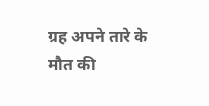ग्रह अपने तारे के मौत की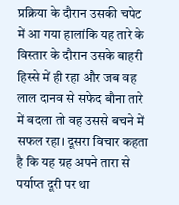प्रक्रिया के दौरान उसकी चपेट में आ गया हालांकि यह तारे के विस्तार के दौरान उसके बाहरी हिस्से में ही रहा और जब वह लाल दानव से सफेद बौना तारे में बदला तो वह उससे बचने में सफल रहा। दूसरा विचार कहता है कि यह ग्रह अपने तारा से पर्याप्त दूरी पर था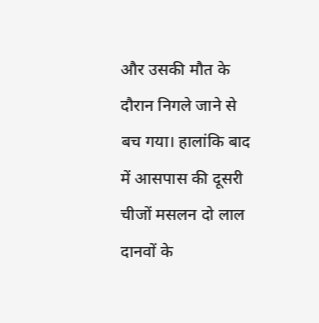और उसकी मौत के दौरान निगले जाने से बच गया। हालांकि बाद में आसपास की दूसरी चीजों मसलन दो लाल दानवों के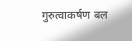गुरुत्वाकर्षण बल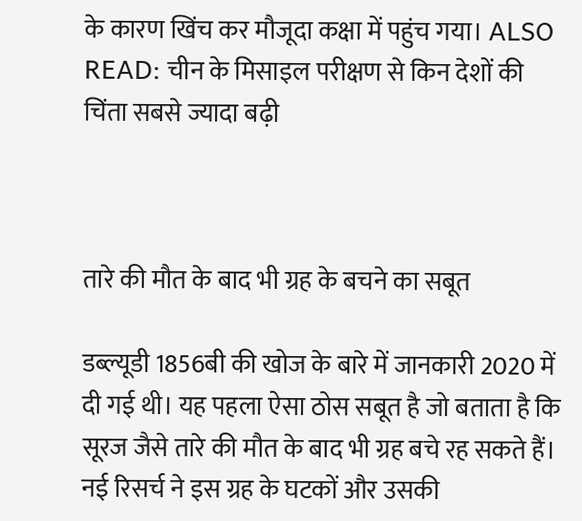के कारण खिंच कर मौजूदा कक्षा में पहुंच गया। ALSO READ: चीन के मिसाइल परीक्षण से किन देशों की चिंता सबसे ज्यादा बढ़ी



तारे की मौत के बाद भी ग्रह के बचने का सबूत

डब्ल्यूडी 1856बी की खोज के बारे में जानकारी 2020 में दी गई थी। यह पहला ऐसा ठोस सबूत है जो बताता है कि सूरज जैसे तारे की मौत के बाद भी ग्रह बचे रह सकते हैं। नई रिसर्च ने इस ग्रह के घटकों और उसकी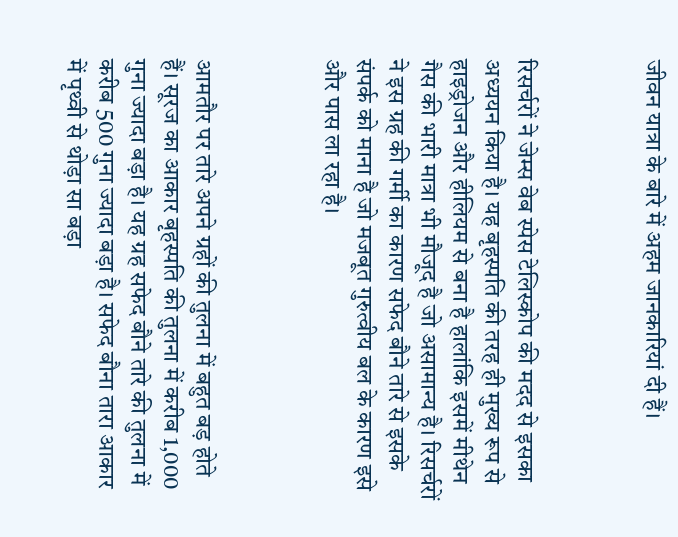जीवन यात्रा के बारे में अहम जानकारियां दी हैं।



रिसर्चरों ने जेम्स वेब स्पेस टेलिस्कोप की मदद से इसका अध्ययन किया है। यह बृहस्पति की तरह ही मुख्य रूप से हाइड्रोजन और हीलियम से बना है हालांकि इसमें मीथेन गैस की भारी मात्रा भी मौजूद है जो असामान्य है। रिसर्चरों ने इस ग्रह की गर्मी का कारण सफेद बौने तारे से इसके संपर्क को माना है जो मजबूत गुरुत्वीय बल के कारण इसे और पास ला रहा है।



आमतौर पर तारे अपने ग्रहों की तुलना में बहुत बड़ होते हैं। सूरज का आकार बृहस्पति की तुलना में करीब 1,000 गुना ज्यादा बड़ा है। यह ग्रह सफेद बौने तारे की तुलना में करीब 500 गुना ज्यादा बड़ा है। सफेद बौना तारा आकार में पृथ्वी से थोड़ा सा बड़ा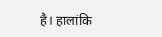है। हालांकि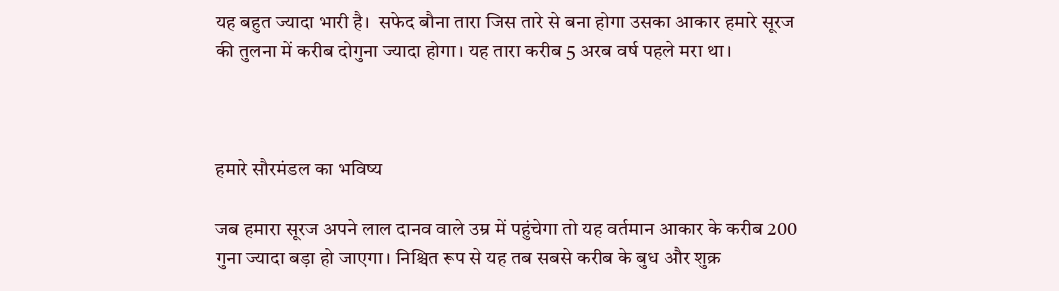यह बहुत ज्यादा भारी है।  सफेद बौना तारा जिस तारे से बना होगा उसका आकार हमारे सूरज की तुलना में करीब दोगुना ज्यादा होगा। यह तारा करीब 5 अरब वर्ष पहले मरा था।



हमारे सौरमंडल का भविष्य

जब हमारा सूरज अपने लाल दानव वाले उम्र में पहुंचेगा तो यह वर्तमान आकार के करीब 200 गुना ज्यादा बड़ा हो जाएगा। निश्चित रूप से यह तब सबसे करीब के बुध और शुक्र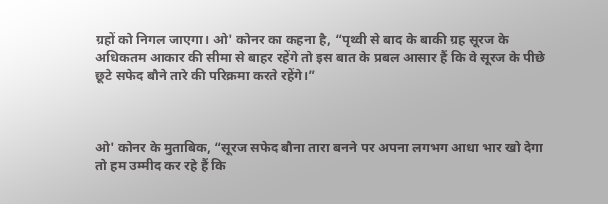ग्रहों को निगल जाएगा। ओ' कोनर का कहना है, “पृथ्वी से बाद के बाकी ग्रह सूरज के अधिकतम आकार की सीमा से बाहर रहेंगे तो इस बात के प्रबल आसार हैं कि वे सूरज के पीछे छूटे सफेद बौने तारे की परिक्रमा करते रहेंगे।”



ओ' कोनर के मुताबिक, “सूरज सफेद बौना तारा बनने पर अपना लगभग आधा भार खो देगा तो हम उम्मीद कर रहे हैं कि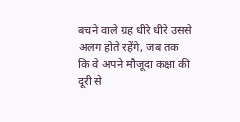बचने वाले ग्रह धीरे धीरे उससे अलग होते रहेंगे, जब तक कि वे अपने मौजूदा कक्षा की दूरी से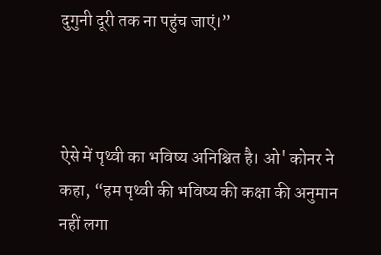दुगुनी दूरी तक ना पहुंच जाएं।”



ऐसे में पृथ्वी का भविष्य अनिश्चित है। ओ' कोनर ने कहा, “हम पृथ्वी की भविष्य की कक्षा की अनुमान नहीं लगा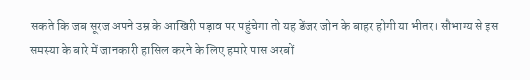सकते कि जब सूरज अपने उम्र के आखिरी पड़ाव पर पहुंचेगा तो यह डेंजर जोन के बाहर होगी या भीतर। सौभाग्य से इस समस्या के बारे में जानकारी हासिल करने के लिए हमारे पास अरबों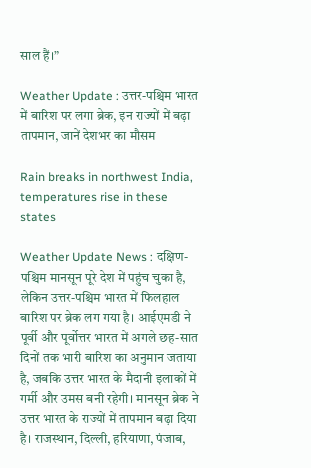साल हैं।”

Weather Update : उत्तर-पश्चिम भारत में बारिश पर लगा ब्रेक, इन राज्‍यों में बढ़ा तापमान, जानें देशभर का मौसम

Rain breaks in northwest India, temperatures rise in these states

Weather Update News : दक्षिण-पश्चिम मानसून पूरे देश में पहुंच चुका है, लेकिन उत्तर-पश्चिम भारत में फिलहाल बारिश पर ब्रेक लग गया है। आईएमडी ने पूर्वी और पूर्वोत्तर भारत में अगले छह-सात दिनों तक भारी बारिश का अनुमान जताया है, जबकि उत्तर भारत के मैदानी इलाकों में गर्मी और उमस बनी रहेगी। मानसून ब्रेक ने उत्तर भारत के राज्यों में तापमान बढ़ा दिया है। राजस्थान, दिल्ली, हरियाणा, पंजाब,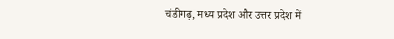चंडीगढ़, मध्य प्रदेश और उत्तर प्रदेश में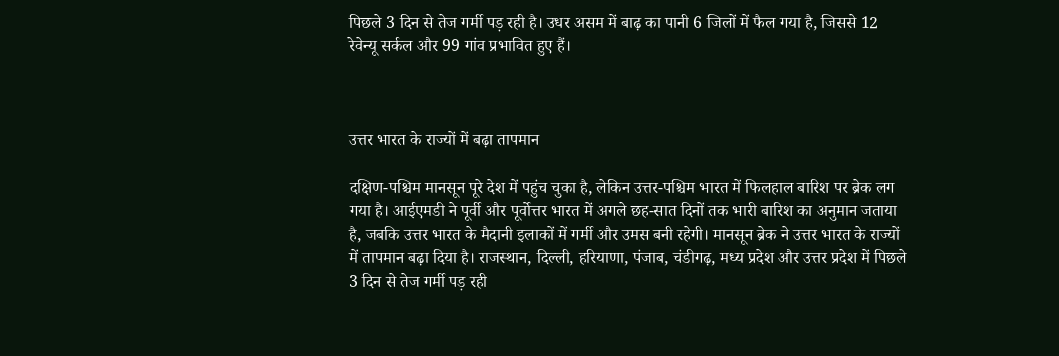पिछले 3 दिन से तेज गर्मी पड़ रही है। उधर असम में बाढ़ का पानी 6 जिलों में फैल गया है, जिससे 12 रेवेन्यू सर्कल और 99 गांव प्रभावित हुए हैं।



उत्तर भारत के राज्यों में बढ़ा तापमान

दक्षिण-पश्चिम मानसून पूरे देश में पहुंच चुका है, लेकिन उत्तर-पश्चिम भारत में फिलहाल बारिश पर ब्रेक लग गया है। आईएमडी ने पूर्वी और पूर्वोत्तर भारत में अगले छह-सात दिनों तक भारी बारिश का अनुमान जताया है, जबकि उत्तर भारत के मैदानी इलाकों में गर्मी और उमस बनी रहेगी। मानसून ब्रेक ने उत्तर भारत के राज्यों में तापमान बढ़ा दिया है। राजस्थान, दिल्ली, हरियाणा, पंजाब, चंडीगढ़, मध्य प्रदेश और उत्तर प्रदेश में पिछले 3 दिन से तेज गर्मी पड़ रही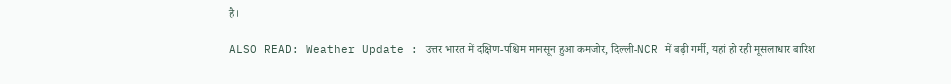है।

ALSO READ: Weather Update : उत्तर भारत में दक्षिण-पश्चिम मानसून हुआ कमजोर, दिल्ली-NCR में बढ़ी गर्मी, यहां हो रही मूसलाधार बारिश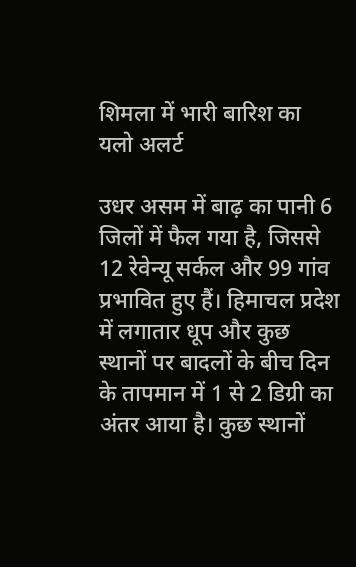शिमला में भारी बारिश का यलो अलर्ट

उधर असम में बाढ़ का पानी 6 जिलों में फैल गया है, जिससे 12 रेवेन्यू सर्कल और 99 गांव प्रभावित हुए हैं। हिमाचल प्रदेश में लगातार धूप और कुछ स्थानों पर बादलों के बीच दिन के तापमान में 1 से 2 डिग्री का अंतर आया है। कुछ स्थानों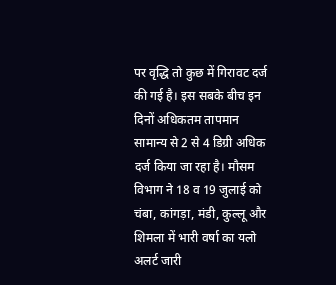पर वृद्धि तो कुछ में गिरावट दर्ज की गई है। इस सबके बीच इन दिनों अधिकतम तापमान सामान्य से 2 से 4 डिग्री अधिक दर्ज किया जा रहा है। मौसम विभाग ने 18 व 19 जुलाई को चंबा, कांगड़ा, मंडी, कुल्लू और शिमला में भारी वर्षा का यलो अलर्ट जारी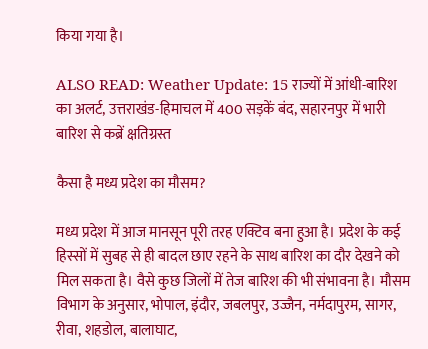किया गया है।

ALSO READ: Weather Update: 15 राज्यों में आंधी-बारिश का अलर्ट, उत्तराखंड-हिमाचल में 400 सड़कें बंद, सहारनपुर में भारी बारिश से कब्रें क्षतिग्रस्त

कैसा है मध्य प्रदेश का मौसम?

मध्य प्रदेश में आज मानसून पूरी तरह एक्टिव बना हुआ है। प्रदेश के कई हिस्सों में सुबह से ही बादल छाए रहने के साथ बारिश का दौर देखने को मिल सकता है। वैसे कुछ जिलों में तेज बारिश की भी संभावना है। मौसम विभाग के अनुसार, भोपाल, इंदौर, जबलपुर, उज्जैन, नर्मदापुरम, सागर, रीवा, शहडोल, बालाघाट,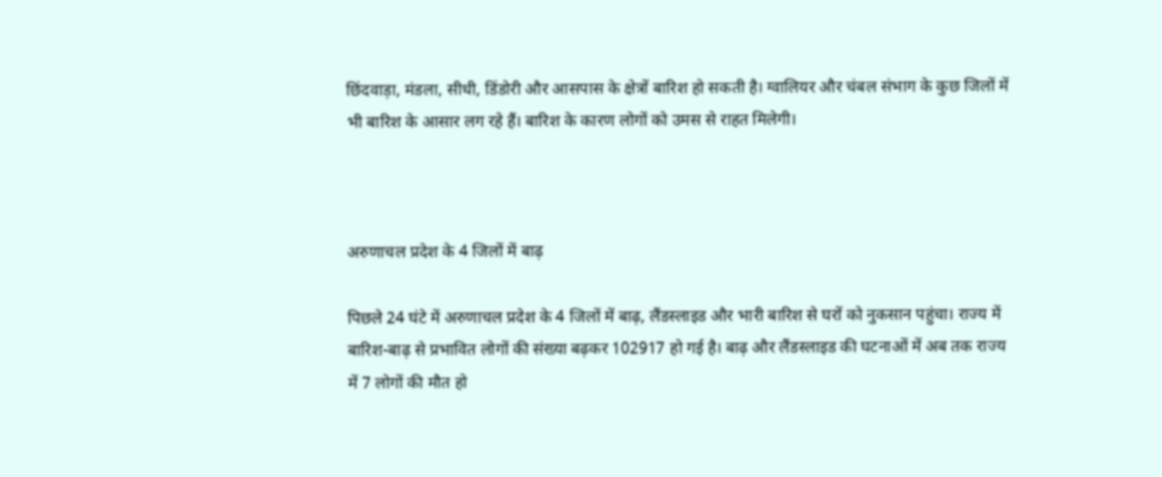छिंदवाड़ा, मंडला, सीधी, डिंडोरी और आसपास के क्षेत्रों बारिश हो सकती है। ग्वालियर और चंबल संभाग के कुछ जिलों में भी बारिश के आसार लग रहे हैं। बारिश के कारण लोगों को उमस से राहत मिलेगी।



अरुणाचल प्रदेश के 4 जिलों में बाढ़

पिछले 24 घंटे में अरुणाचल प्रदेश के 4 जिलों में बाढ़, लैंडस्लाइड और भारी बारिश से घरों को नुकसान पहुंचा। राज्य में बारिश-बाढ़ से प्रभावित लोगों की संख्या बढ़कर 102917 हो गई है। बाढ़ और लैंडस्लाइड की घटनाओं में अब तक राज्य में 7 लोगों की मौत हो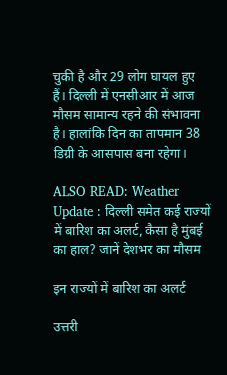चुकी है और 29 लोग घायल हुए हैं। दिल्ली में एनसीआर में आज मौसम सामान्य रहने की संभावना है। हालांकि दिन का तापमान 38 डिग्री के आसपास बना रहेगा।

ALSO READ: Weather Update : दिल्‍ली समेत कई राज्‍यों में बारिश का अलर्ट, कैसा है मुंबई का हाल? जानें देशभर का मौसम

इन राज्‍यों में बारिश का अलर्ट

उत्तरी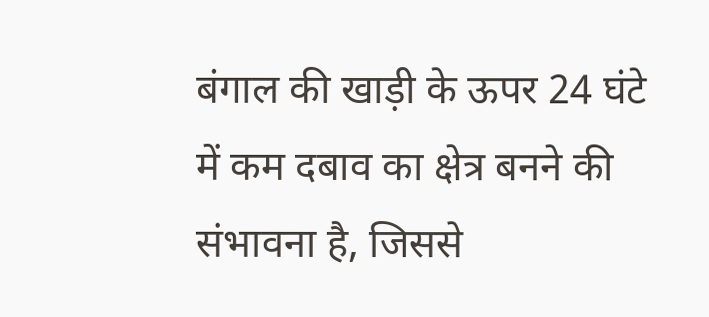बंगाल की खाड़ी के ऊपर 24 घंटे में कम दबाव का क्षेत्र बनने की संभावना है, जिससे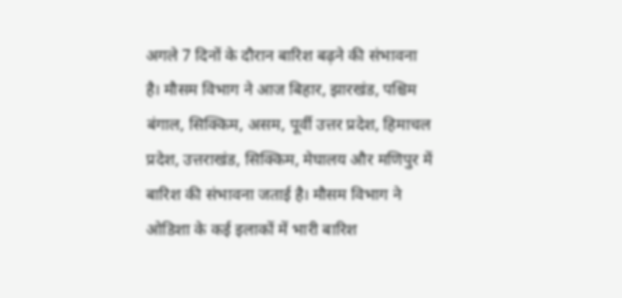अगले 7 दिनों के दौरान बारिश बढ़ने की संभावना है। मौसम विभाग ने आज बिहार, झारखंड, पश्चिम बंगाल, सिक्किम, असम, पूर्वी उत्तर प्रदेश, हिमाचल प्रदेश, उत्तराखंड, सिक्किम, मेघालय और मणिपुर में बारिश की संभावना जताई है। मौसम विभाग ने ओडिशा के कई इलाकों में भारी बारिश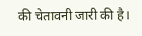की चेतावनी जारी की है।